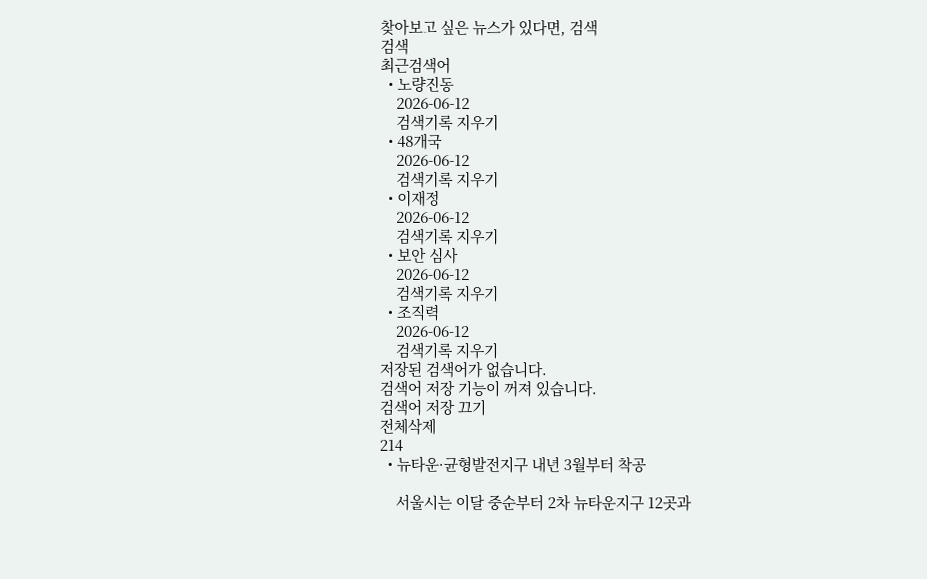찾아보고 싶은 뉴스가 있다면, 검색
검색
최근검색어
  • 노량진동
    2026-06-12
    검색기록 지우기
  • 48개국
    2026-06-12
    검색기록 지우기
  • 이재정
    2026-06-12
    검색기록 지우기
  • 보안 심사
    2026-06-12
    검색기록 지우기
  • 조직력
    2026-06-12
    검색기록 지우기
저장된 검색어가 없습니다.
검색어 저장 기능이 꺼져 있습니다.
검색어 저장 끄기
전체삭제
214
  • 뉴타운·균형발전지구 내년 3월부터 착공

    서울시는 이달 중순부터 2차 뉴타운지구 12곳과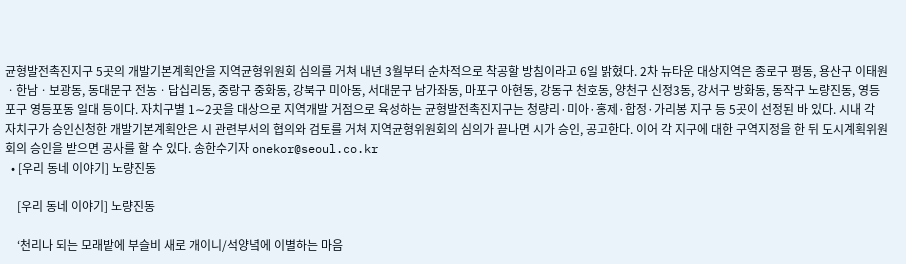균형발전촉진지구 5곳의 개발기본계획안을 지역균형위원회 심의를 거쳐 내년 3월부터 순차적으로 착공할 방침이라고 6일 밝혔다. 2차 뉴타운 대상지역은 종로구 평동, 용산구 이태원ㆍ한남ㆍ보광동, 동대문구 전농ㆍ답십리동, 중랑구 중화동, 강북구 미아동, 서대문구 남가좌동, 마포구 아현동, 강동구 천호동, 양천구 신정3동, 강서구 방화동, 동작구 노량진동, 영등포구 영등포동 일대 등이다. 자치구별 1∼2곳을 대상으로 지역개발 거점으로 육성하는 균형발전촉진지구는 청량리·미아·홍제·합정·가리봉 지구 등 5곳이 선정된 바 있다. 시내 각 자치구가 승인신청한 개발기본계획안은 시 관련부서의 협의와 검토를 거쳐 지역균형위원회의 심의가 끝나면 시가 승인, 공고한다. 이어 각 지구에 대한 구역지정을 한 뒤 도시계획위원회의 승인을 받으면 공사를 할 수 있다. 송한수기자 onekor@seoul.co.kr
  • [우리 동네 이야기] 노량진동

    [우리 동네 이야기] 노량진동

    ‘천리나 되는 모래밭에 부슬비 새로 개이니/석양녘에 이별하는 마음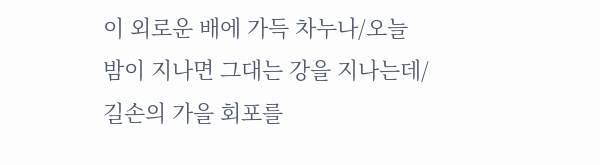이 외로운 배에 가득 차누나/오늘 밤이 지나면 그대는 강을 지나는데/길손의 가을 회포를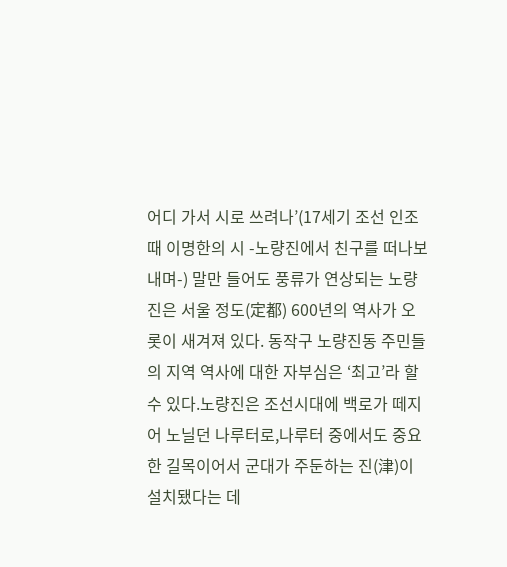어디 가서 시로 쓰려나’(17세기 조선 인조 때 이명한의 시 -노량진에서 친구를 떠나보내며-) 말만 들어도 풍류가 연상되는 노량진은 서울 정도(定都) 600년의 역사가 오롯이 새겨져 있다. 동작구 노량진동 주민들의 지역 역사에 대한 자부심은 ‘최고’라 할 수 있다.노량진은 조선시대에 백로가 떼지어 노닐던 나루터로,나루터 중에서도 중요한 길목이어서 군대가 주둔하는 진(津)이 설치됐다는 데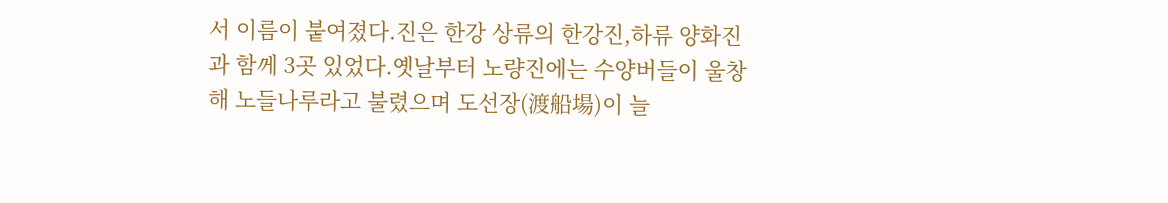서 이름이 붙여졌다.진은 한강 상류의 한강진,하류 양화진과 함께 3곳 있었다.옛날부터 노량진에는 수양버들이 울창해 노들나루라고 불렸으며 도선장(渡船場)이 늘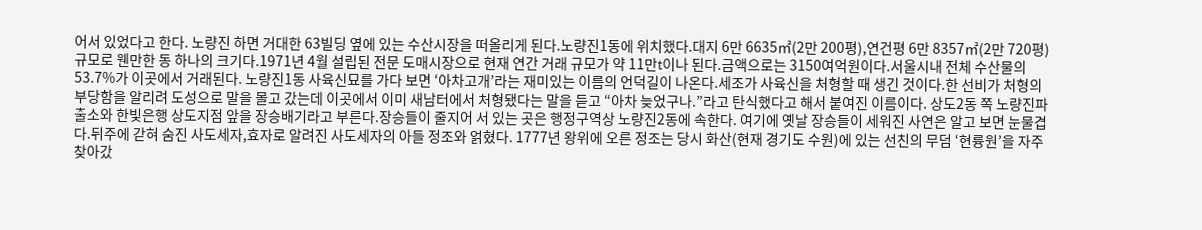어서 있었다고 한다. 노량진 하면 거대한 63빌딩 옆에 있는 수산시장을 떠올리게 된다.노량진1동에 위치했다.대지 6만 6635㎡(2만 200평),연건평 6만 8357㎡(2만 720평)규모로 웬만한 동 하나의 크기다.1971년 4월 설립된 전문 도매시장으로 현재 연간 거래 규모가 약 11만t이나 된다.금액으로는 3150여억원이다.서울시내 전체 수산물의 53.7%가 이곳에서 거래된다. 노량진1동 사육신묘를 가다 보면 ‘아차고개’라는 재미있는 이름의 언덕길이 나온다.세조가 사육신을 처형할 때 생긴 것이다.한 선비가 처형의 부당함을 알리려 도성으로 말을 몰고 갔는데 이곳에서 이미 새남터에서 처형됐다는 말을 듣고 “아차 늦었구나.”라고 탄식했다고 해서 붙여진 이름이다. 상도2동 쪽 노량진파출소와 한빛은행 상도지점 앞을 장승배기라고 부른다.장승들이 줄지어 서 있는 곳은 행정구역상 노량진2동에 속한다. 여기에 옛날 장승들이 세워진 사연은 알고 보면 눈물겹다.뒤주에 갇혀 숨진 사도세자,효자로 알려진 사도세자의 아들 정조와 얽혔다. 1777년 왕위에 오른 정조는 당시 화산(현재 경기도 수원)에 있는 선친의 무덤 ‘현륭원’을 자주 찾아갔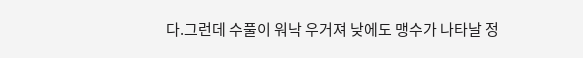다.그런데 수풀이 워낙 우거져 낮에도 맹수가 나타날 정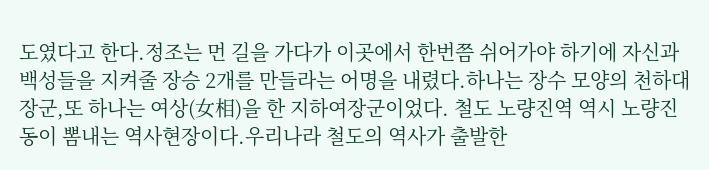도였다고 한다.정조는 먼 길을 가다가 이곳에서 한번쯤 쉬어가야 하기에 자신과 백성들을 지켜줄 장승 2개를 만들라는 어명을 내렸다.하나는 장수 모양의 천하대장군,또 하나는 여상(女相)을 한 지하여장군이었다. 철도 노량진역 역시 노량진동이 뽐내는 역사현장이다.우리나라 철도의 역사가 출발한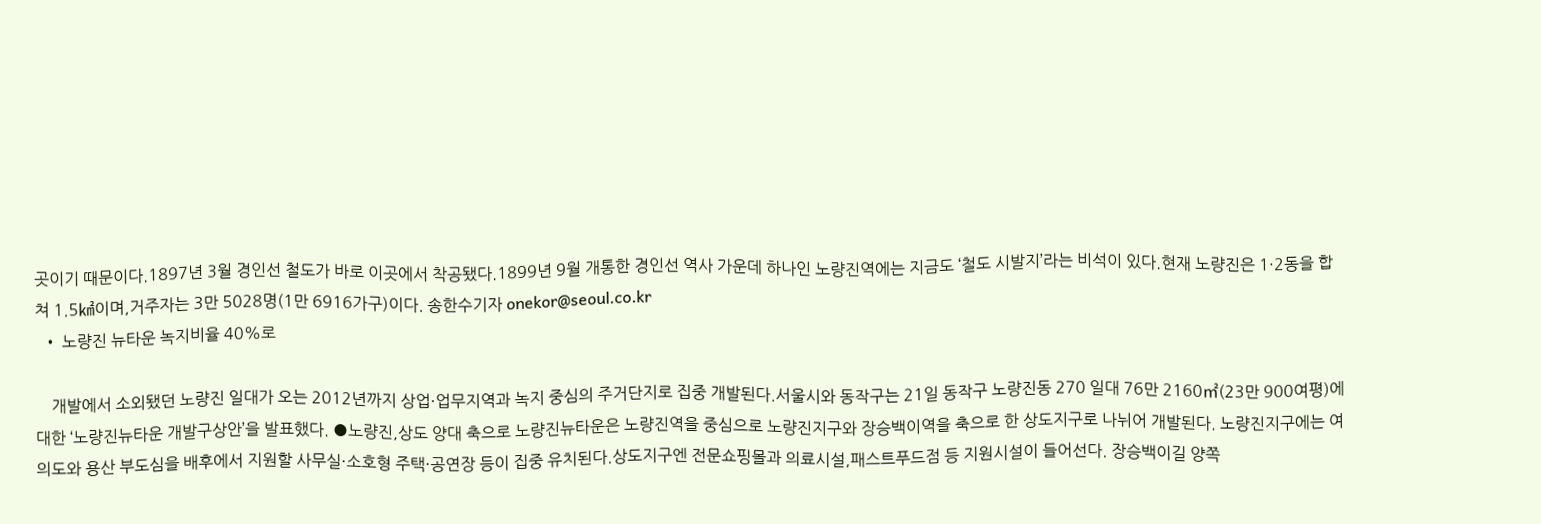곳이기 때문이다.1897년 3월 경인선 철도가 바로 이곳에서 착공됐다.1899년 9월 개통한 경인선 역사 가운데 하나인 노량진역에는 지금도 ‘철도 시발지’라는 비석이 있다.현재 노량진은 1·2동을 합쳐 1.5㎢이며,거주자는 3만 5028명(1만 6916가구)이다. 송한수기자 onekor@seoul.co.kr
  • 노량진 뉴타운 녹지비율 40%로

    개발에서 소외됐던 노량진 일대가 오는 2012년까지 상업·업무지역과 녹지 중심의 주거단지로 집중 개발된다.서울시와 동작구는 21일 동작구 노량진동 270 일대 76만 2160㎡(23만 900여평)에 대한 ‘노량진뉴타운 개발구상안’을 발표했다. ●노량진,상도 양대 축으로 노량진뉴타운은 노량진역을 중심으로 노량진지구와 장승백이역을 축으로 한 상도지구로 나뉘어 개발된다. 노량진지구에는 여의도와 용산 부도심을 배후에서 지원할 사무실·소호형 주택·공연장 등이 집중 유치된다.상도지구엔 전문쇼핑몰과 의료시설,패스트푸드점 등 지원시설이 들어선다. 장승백이길 양쪽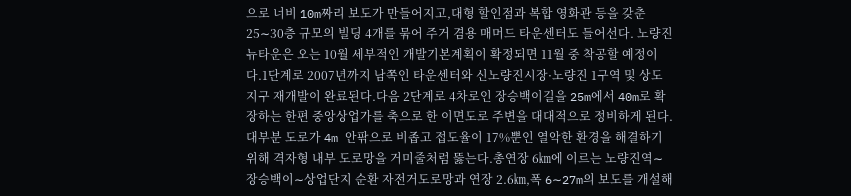으로 너비 10m짜리 보도가 만들어지고,대형 할인점과 복합 영화관 등을 갖춘 25∼30층 규모의 빌딩 4개를 묶어 주거 겸용 매머드 타운센터도 들어선다. 노량진뉴타운은 오는 10월 세부적인 개발기본계획이 확정되면 11월 중 착공할 예정이다.1단계로 2007년까지 남쪽인 타운센터와 신노량진시장·노량진 1구역 및 상도지구 재개발이 완료된다.다음 2단계로 4차로인 장승백이길을 25m에서 40m로 확장하는 한편 중앙상업가를 축으로 한 이면도로 주변을 대대적으로 정비하게 된다. 대부분 도로가 4m 안팎으로 비좁고 접도율이 17%뿐인 열악한 환경을 해결하기 위해 격자형 내부 도로망을 거미줄처럼 뚫는다.총연장 6㎞에 이르는 노량진역∼장승백이∼상업단지 순환 자전거도로망과 연장 2.6㎞,폭 6∼27m의 보도를 개설해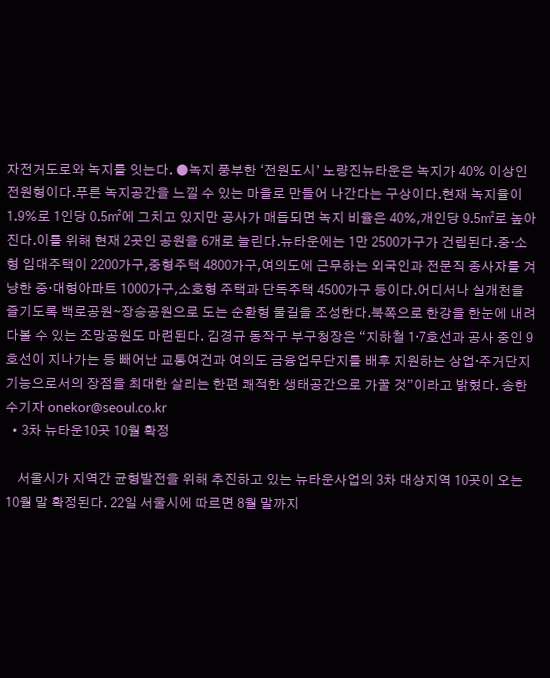자전거도로와 녹지를 잇는다. ●녹지 풍부한 ‘전원도시’ 노량진뉴타운은 녹지가 40% 이상인 전원형이다.푸른 녹지공간을 느낄 수 있는 마을로 만들어 나간다는 구상이다.현재 녹지율이 1.9%로 1인당 0.5㎡에 그치고 있지만 공사가 매듭되면 녹지 비율은 40%,개인당 9.5㎡로 높아진다.이를 위해 현재 2곳인 공원을 6개로 늘린다.뉴타운에는 1만 2500가구가 건립된다.중·소형 임대주택이 2200가구,중형주택 4800가구,여의도에 근무하는 외국인과 전문직 종사자를 겨냥한 중·대형아파트 1000가구,소호형 주택과 단독주택 4500가구 등이다.어디서나 실개천을 즐기도록 백로공원∼장승공원으로 도는 순환형 물길을 조성한다.북쪽으로 한강을 한눈에 내려다볼 수 있는 조망공원도 마련된다. 김경규 동작구 부구청장은 “지하철 1·7호선과 공사 중인 9호선이 지나가는 등 빼어난 교통여건과 여의도 금융업무단지를 배후 지원하는 상업·주거단지 기능으로서의 장점을 최대한 살리는 한편 쾌적한 생태공간으로 가꿀 것”이라고 밝혔다. 송한수기자 onekor@seoul.co.kr
  • 3차 뉴타운10곳 10월 확정

    서울시가 지역간 균형발전을 위해 추진하고 있는 뉴타운사업의 3차 대상지역 10곳이 오는 10월 말 확정된다. 22일 서울시에 따르면 8월 말까지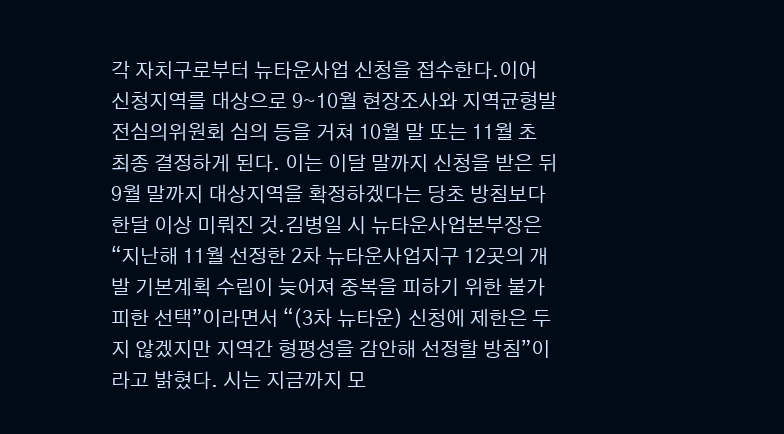각 자치구로부터 뉴타운사업 신청을 접수한다.이어 신청지역를 대상으로 9∼10월 현장조사와 지역균형발전심의위원회 심의 등을 거쳐 10월 말 또는 11월 초 최종 결정하게 된다. 이는 이달 말까지 신청을 받은 뒤 9월 말까지 대상지역을 확정하겠다는 당초 방침보다 한달 이상 미뤄진 것.김병일 시 뉴타운사업본부장은 “지난해 11월 선정한 2차 뉴타운사업지구 12곳의 개발 기본계획 수립이 늦어져 중복을 피하기 위한 불가피한 선택”이라면서 “(3차 뉴타운) 신청에 제한은 두지 않겠지만 지역간 형평성을 감안해 선정할 방침”이라고 밝혔다. 시는 지금까지 모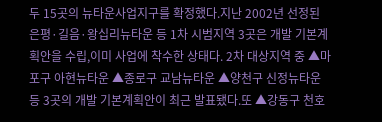두 15곳의 뉴타운사업지구를 확정했다.지난 2002년 선정된 은평·길음·왕십리뉴타운 등 1차 시범지역 3곳은 개발 기본계획안을 수립,이미 사업에 착수한 상태다. 2차 대상지역 중 ▲마포구 아현뉴타운 ▲종로구 교남뉴타운 ▲양천구 신정뉴타운 등 3곳의 개발 기본계획안이 최근 발표됐다.또 ▲강동구 천호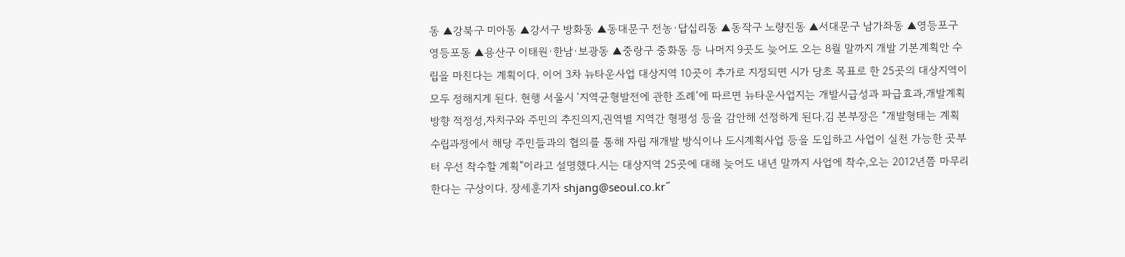동 ▲강북구 미아동 ▲강서구 방화동 ▲동대문구 전농·답십리동 ▲동작구 노량진동 ▲서대문구 남가좌동 ▲영등포구 영등포동 ▲용산구 이태원·한남·보광동 ▲중랑구 중화동 등 나머지 9곳도 늦어도 오는 8월 말까지 개발 기본계획안 수립을 마친다는 계획이다. 이어 3차 뉴타운사업 대상지역 10곳이 추가로 지정되면 시가 당초 목표로 한 25곳의 대상지역이 모두 정해지게 된다. 현행 서울시 ‘지역균형발전에 관한 조례’에 따르면 뉴타운사업지는 개발시급성과 파급효과,개발계획방향 적정성,자치구와 주민의 추진의지,권역별 지역간 형평성 등을 감안해 선정하게 된다.김 본부장은 “개발형태는 계획수립과정에서 해당 주민들과의 협의를 통해 자립 재개발 방식이나 도시계획사업 등을 도입하고 사업이 실천 가능한 곳부터 우선 착수할 계획”이라고 설명했다.시는 대상지역 25곳에 대해 늦어도 내년 말까지 사업에 착수,오는 2012년쯤 마무리한다는 구상이다. 장세훈기자 shjang@seoul.co.kr˝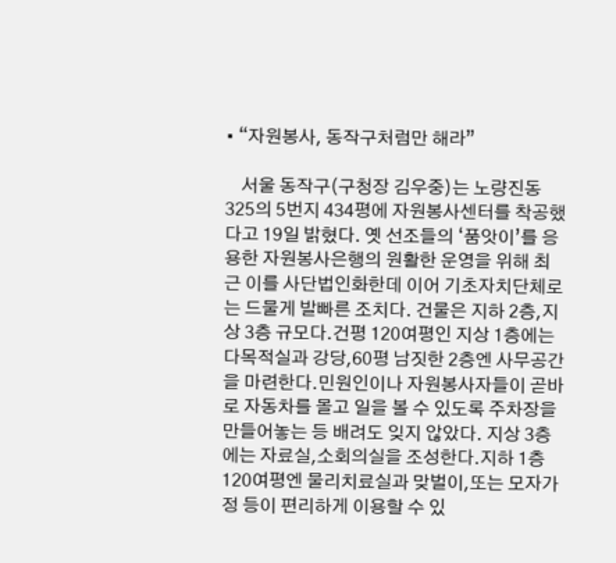• “자원봉사, 동작구처럼만 해라”

    서울 동작구(구청장 김우중)는 노량진동 325의 5번지 434평에 자원봉사센터를 착공했다고 19일 밝혔다. 옛 선조들의 ‘품앗이’를 응용한 자원봉사은행의 원활한 운영을 위해 최근 이를 사단법인화한데 이어 기초자치단체로는 드물게 발빠른 조치다. 건물은 지하 2층,지상 3층 규모다.건평 120여평인 지상 1층에는 다목적실과 강당,60평 남짓한 2층엔 사무공간을 마련한다.민원인이나 자원봉사자들이 곧바로 자동차를 몰고 일을 볼 수 있도록 주차장을 만들어놓는 등 배려도 잊지 않았다. 지상 3층에는 자료실,소회의실을 조성한다.지하 1층 120여평엔 물리치료실과 맞벌이,또는 모자가정 등이 편리하게 이용할 수 있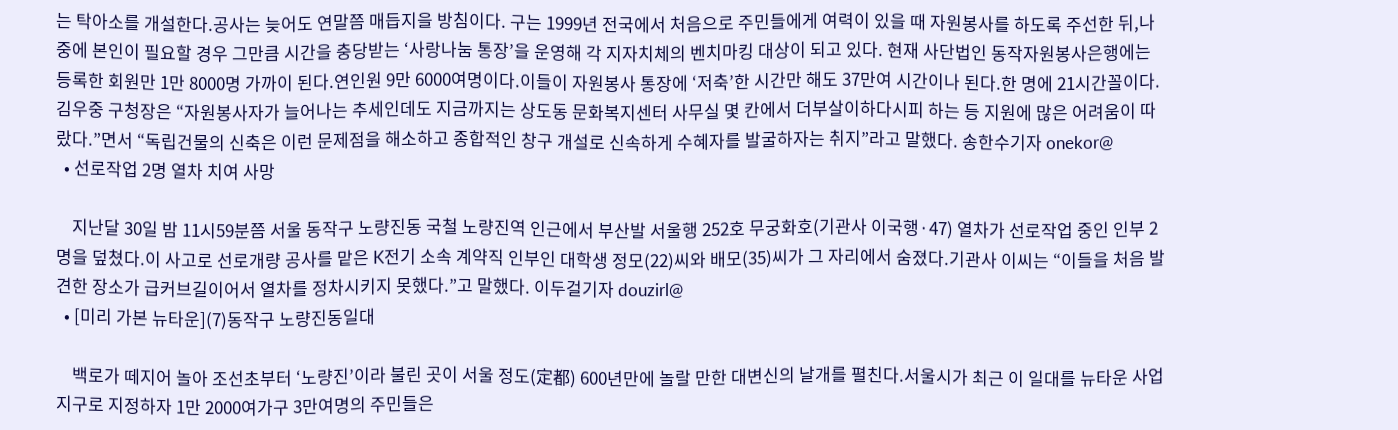는 탁아소를 개설한다.공사는 늦어도 연말쯤 매듭지을 방침이다. 구는 1999년 전국에서 처음으로 주민들에게 여력이 있을 때 자원봉사를 하도록 주선한 뒤,나중에 본인이 필요할 경우 그만큼 시간을 충당받는 ‘사랑나눔 통장’을 운영해 각 지자치체의 벤치마킹 대상이 되고 있다. 현재 사단법인 동작자원봉사은행에는 등록한 회원만 1만 8000명 가까이 된다.연인원 9만 6000여명이다.이들이 자원봉사 통장에 ‘저축’한 시간만 해도 37만여 시간이나 된다.한 명에 21시간꼴이다. 김우중 구청장은 “자원봉사자가 늘어나는 추세인데도 지금까지는 상도동 문화복지센터 사무실 몇 칸에서 더부살이하다시피 하는 등 지원에 많은 어려움이 따랐다.”면서 “독립건물의 신축은 이런 문제점을 해소하고 종합적인 창구 개설로 신속하게 수혜자를 발굴하자는 취지”라고 말했다. 송한수기자 onekor@
  • 선로작업 2명 열차 치여 사망

    지난달 30일 밤 11시59분쯤 서울 동작구 노량진동 국철 노량진역 인근에서 부산발 서울행 252호 무궁화호(기관사 이국행·47) 열차가 선로작업 중인 인부 2명을 덮쳤다.이 사고로 선로개량 공사를 맡은 K전기 소속 계약직 인부인 대학생 정모(22)씨와 배모(35)씨가 그 자리에서 숨졌다.기관사 이씨는 “이들을 처음 발견한 장소가 급커브길이어서 열차를 정차시키지 못했다.”고 말했다. 이두걸기자 douzirl@
  • [미리 가본 뉴타운](7)동작구 노량진동일대

    백로가 떼지어 놀아 조선초부터 ‘노량진’이라 불린 곳이 서울 정도(定都) 600년만에 놀랄 만한 대변신의 날개를 펼친다.서울시가 최근 이 일대를 뉴타운 사업지구로 지정하자 1만 2000여가구 3만여명의 주민들은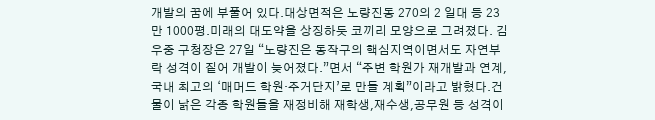개발의 꿈에 부풀어 있다.대상면적은 노량진동 270의 2 일대 등 23만 1000평.미래의 대도약을 상징하듯 코끼리 모양으로 그려졌다. 김우중 구청장은 27일 “노량진은 동작구의 핵심지역이면서도 자연부락 성격이 짙어 개발이 늦어졌다.”면서 “주변 학원가 재개발과 연계,국내 최고의 ‘매머드 학원·주거단지’로 만들 계획”이라고 밝혔다.건물이 낡은 각종 학원들을 재정비해 재학생,재수생,공무원 등 성격이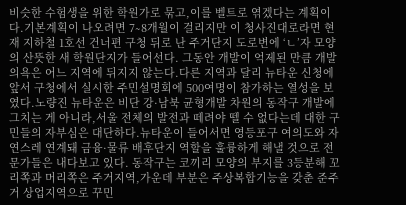비슷한 수험생을 위한 학원가로 묶고,이를 벨트로 엮겠다는 계획이다.기본계획이 나오려면 7∼8개월이 걸리지만 이 청사진대로라면 현재 지하철 1호선 건너편 구청 뒤로 난 주거단지 도로변에 ‘ㄴ’자 모양의 산뜻한 새 학원단지가 들어선다. 그동안 개발이 억제된 만큼 개발의욕은 어느 지역에 뒤지지 않는다.다른 지역과 달리 뉴타운 신청에 앞서 구청에서 실시한 주민설명회에 500여명이 참가하는 열성을 보였다.노량진 뉴타운은 비단 강·남북 균형개발 차원의 동작구 개발에 그치는 게 아니라,서울 전체의 발전과 떼려야 뗄 수 없다는데 대한 구민들의 자부심은 대단하다.뉴타운이 들어서면 영등포구 여의도와 자연스레 연계돼 금융·물류 배후단지 역할을 훌륭하게 해낼 것으로 전문가들은 내다보고 있다. 동작구는 코끼리 모양의 부지를 3등분해 꼬리쪽과 머리쪽은 주거지역,가운데 부분은 주상복합기능을 갖춘 준주거 상업지역으로 꾸민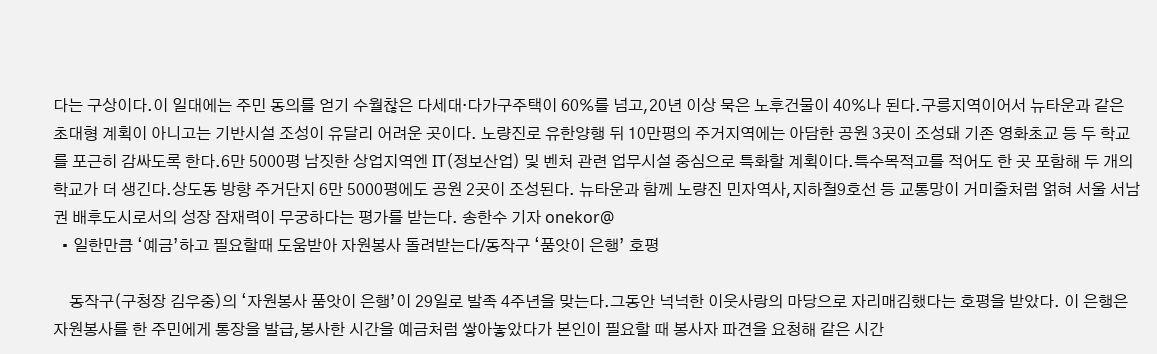다는 구상이다.이 일대에는 주민 동의를 얻기 수월찮은 다세대·다가구주택이 60%를 넘고,20년 이상 묵은 노후건물이 40%나 된다.구릉지역이어서 뉴타운과 같은 초대형 계획이 아니고는 기반시설 조성이 유달리 어려운 곳이다. 노량진로 유한양행 뒤 10만평의 주거지역에는 아담한 공원 3곳이 조성돼 기존 영화초교 등 두 학교를 포근히 감싸도록 한다.6만 5000평 남짓한 상업지역엔 IT(정보산업) 및 벤처 관련 업무시설 중심으로 특화할 계획이다.특수목적고를 적어도 한 곳 포함해 두 개의 학교가 더 생긴다.상도동 방향 주거단지 6만 5000평에도 공원 2곳이 조성된다. 뉴타운과 함께 노량진 민자역사,지하철9호선 등 교통망이 거미줄처럼 얽혀 서울 서남권 배후도시로서의 성장 잠재력이 무궁하다는 평가를 받는다. 송한수 기자 onekor@
  • 일한만큼 ‘예금’하고 필요할때 도움받아 자원봉사 돌려받는다/동작구 ‘품앗이 은행’ 호평

    동작구(구청장 김우중)의 ‘자원봉사 품앗이 은행’이 29일로 발족 4주년을 맞는다.그동안 넉넉한 이웃사랑의 마당으로 자리매김했다는 호평을 받았다. 이 은행은 자원봉사를 한 주민에게 통장을 발급,봉사한 시간을 예금처럼 쌓아놓았다가 본인이 필요할 때 봉사자 파견을 요청해 같은 시간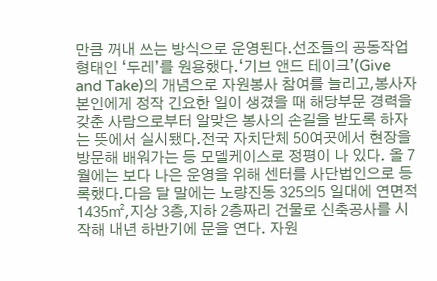만큼 꺼내 쓰는 방식으로 운영된다.선조들의 공동작업 형태인 ‘두레’를 원용했다.‘기브 앤드 테이크’(Give and Take)의 개념으로 자원봉사 참여를 늘리고,봉사자 본인에게 정작 긴요한 일이 생겼을 때 해당부문 경력을 갖춘 사람으로부터 알맞은 봉사의 손길을 받도록 하자는 뜻에서 실시됐다.전국 자치단체 50여곳에서 현장을 방문해 배워가는 등 모델케이스로 정평이 나 있다. 올 7월에는 보다 나은 운영을 위해 센터를 사단법인으로 등록했다.다음 달 말에는 노량진동 325의5 일대에 연면적 1435㎡,지상 3층,지하 2층짜리 건물로 신축공사를 시작해 내년 하반기에 문을 연다. 자원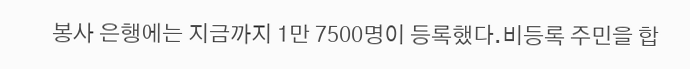봉사 은행에는 지금까지 1만 7500명이 등록했다.비등록 주민을 합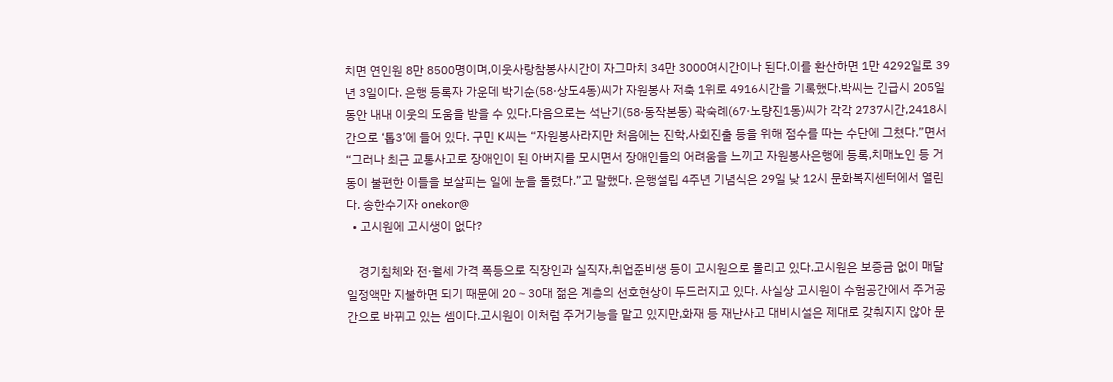치면 연인원 8만 8500명이며,이웃사랑참봉사시간이 자그마치 34만 3000여시간이나 된다.이를 환산하면 1만 4292일로 39년 3일이다. 은행 등록자 가운데 박기순(58·상도4동)씨가 자원봉사 저축 1위로 4916시간을 기록했다.박씨는 긴급시 205일 동안 내내 이웃의 도움을 받을 수 있다.다음으로는 석난기(58·동작본동) 곽숙례(67·노량진1동)씨가 각각 2737시간,2418시간으로 ‘톱3’에 들어 있다. 구민 K씨는 “자원봉사라지만 처음에는 진학,사회진출 등을 위해 점수를 따는 수단에 그쳤다.”면서 “그러나 최근 교통사고로 장애인이 된 아버지를 모시면서 장애인들의 어려움을 느끼고 자원봉사은행에 등록,치매노인 등 거동이 불편한 이들을 보살피는 일에 눈을 돌렸다.”고 말했다. 은행설립 4주년 기념식은 29일 낮 12시 문화복지센터에서 열린다. 송한수기자 onekor@
  • 고시원에 고시생이 없다?

    경기침체와 전·월세 가격 폭등으로 직장인과 실직자,취업준비생 등이 고시원으로 몰리고 있다.고시원은 보증금 없이 매달 일정액만 지불하면 되기 때문에 20∼30대 젊은 계층의 선호현상이 두드러지고 있다. 사실상 고시원이 수험공간에서 주거공간으로 바뀌고 있는 셈이다.고시원이 이처럼 주거기능을 맡고 있지만,화재 등 재난사고 대비시설은 제대로 갖춰지지 않아 문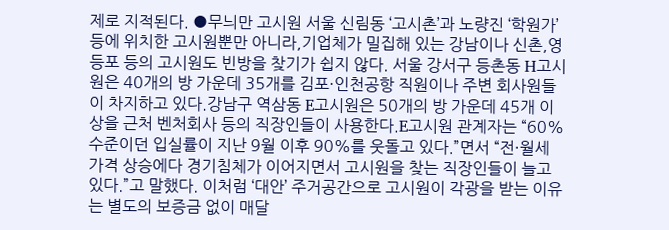제로 지적된다. ●무늬만 고시원 서울 신림동 ‘고시촌’과 노량진 ‘학원가’ 등에 위치한 고시원뿐만 아니라,기업체가 밀집해 있는 강남이나 신촌,영등포 등의 고시원도 빈방을 찾기가 쉽지 않다. 서울 강서구 등촌동 H고시원은 40개의 방 가운데 35개를 김포·인천공항 직원이나 주변 회사원들이 차지하고 있다.강남구 역삼동 E고시원은 50개의 방 가운데 45개 이상을 근처 벤처회사 등의 직장인들이 사용한다.E고시원 관계자는 “60% 수준이던 입실률이 지난 9월 이후 90%를 웃돌고 있다.”면서 “전·월세 가격 상승에다 경기침체가 이어지면서 고시원을 찾는 직장인들이 늘고 있다.”고 말했다. 이처럼 ‘대안’ 주거공간으로 고시원이 각광을 받는 이유는 별도의 보증금 없이 매달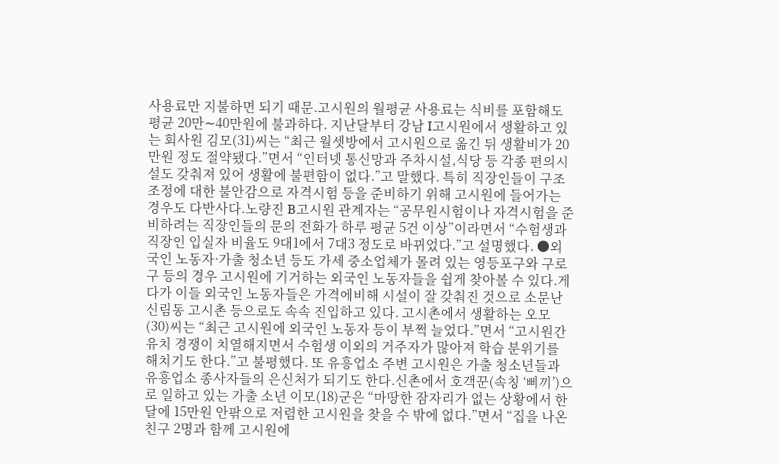사용료만 지불하면 되기 때문.고시원의 월평균 사용료는 식비를 포함해도 평균 20만∼40만원에 불과하다. 지난달부터 강남 I고시원에서 생활하고 있는 회사원 김모(31)씨는 “최근 월셋방에서 고시원으로 옮긴 뒤 생활비가 20만원 정도 절약됐다.”면서 “인터넷 통신망과 주차시설,식당 등 각종 편의시설도 갖춰져 있어 생활에 불편함이 없다.”고 말했다. 특히 직장인들이 구조조정에 대한 불안감으로 자격시험 등을 준비하기 위해 고시원에 들어가는 경우도 다반사다.노량진 B고시원 관계자는 “공무원시험이나 자격시험을 준비하려는 직장인들의 문의 전화가 하루 평균 5건 이상”이라면서 “수험생과 직장인 입실자 비율도 9대1에서 7대3 정도로 바뀌었다.”고 설명했다. ●외국인 노동자·가출 청소년 등도 가세 중소업체가 몰려 있는 영등포구와 구로구 등의 경우 고시원에 기거하는 외국인 노동자들을 쉽게 찾아볼 수 있다.게다가 이들 외국인 노동자들은 가격에비해 시설이 잘 갖춰진 것으로 소문난 신림동 고시촌 등으로도 속속 진입하고 있다. 고시촌에서 생활하는 오모(30)씨는 “최근 고시원에 외국인 노동자 등이 부쩍 늘었다.”면서 “고시원간 유치 경쟁이 치열해지면서 수험생 이외의 거주자가 많아져 학습 분위기를 해치기도 한다.”고 불평했다. 또 유흥업소 주변 고시원은 가출 청소년들과 유흥업소 종사자들의 은신처가 되기도 한다.신촌에서 호객꾼(속칭 ‘삐끼’)으로 일하고 있는 가출 소년 이모(18)군은 “마땅한 잠자리가 없는 상황에서 한달에 15만원 안팎으로 저렴한 고시원을 찾을 수 밖에 없다.”면서 “집을 나온 친구 2명과 함께 고시원에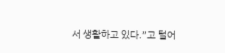서 생활하고 있다.”고 털어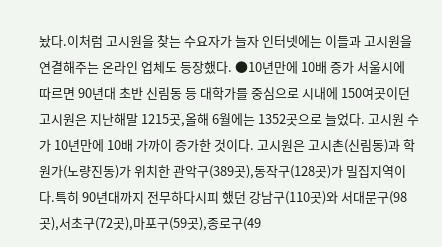놨다.이처럼 고시원을 찾는 수요자가 늘자 인터넷에는 이들과 고시원을 연결해주는 온라인 업체도 등장했다. ●10년만에 10배 증가 서울시에 따르면 90년대 초반 신림동 등 대학가를 중심으로 시내에 150여곳이던 고시원은 지난해말 1215곳,올해 6월에는 1352곳으로 늘었다. 고시원 수가 10년만에 10배 가까이 증가한 것이다. 고시원은 고시촌(신림동)과 학원가(노량진동)가 위치한 관악구(389곳),동작구(128곳)가 밀집지역이다.특히 90년대까지 전무하다시피 했던 강남구(110곳)와 서대문구(98곳),서초구(72곳),마포구(59곳),종로구(49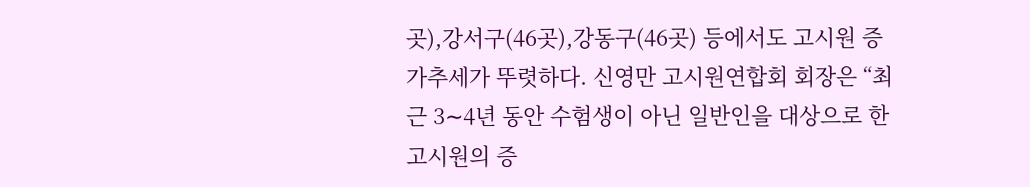곳),강서구(46곳),강동구(46곳) 등에서도 고시원 증가추세가 뚜렷하다. 신영만 고시원연합회 회장은 “최근 3∼4년 동안 수험생이 아닌 일반인을 대상으로 한 고시원의 증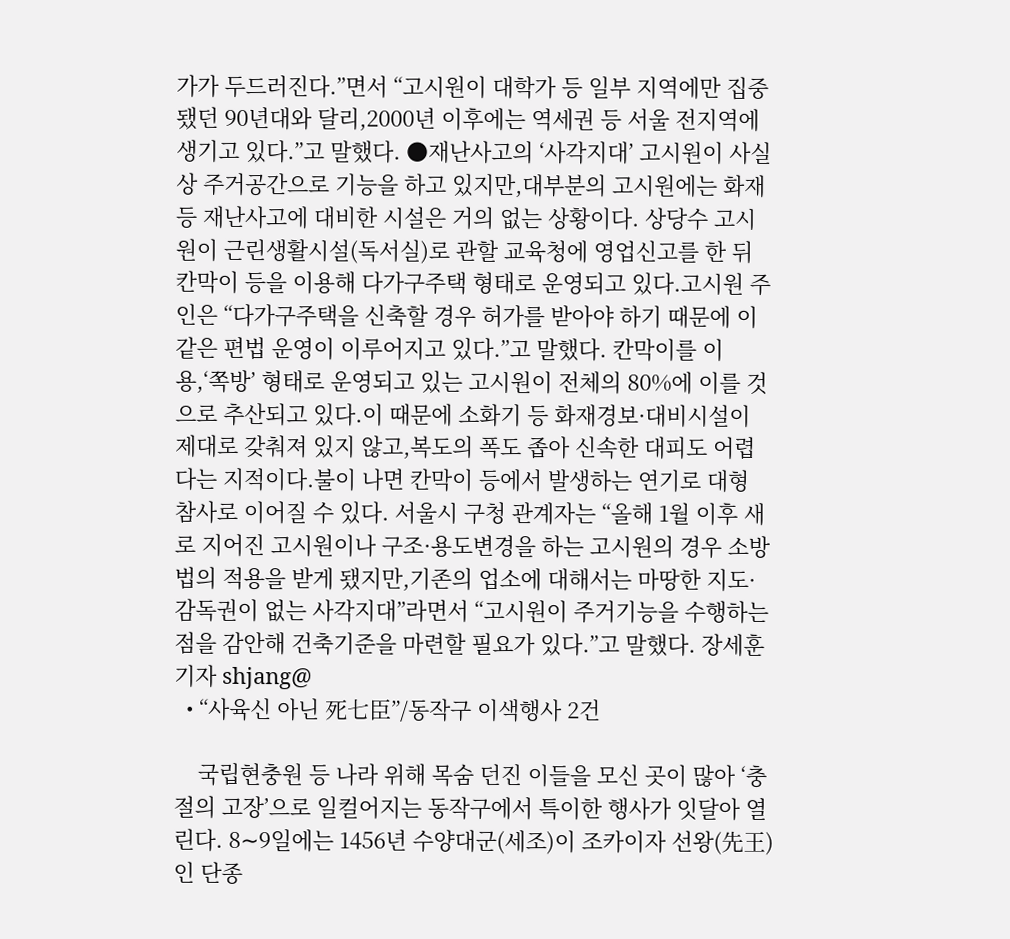가가 두드러진다.”면서 “고시원이 대학가 등 일부 지역에만 집중됐던 90년대와 달리,2000년 이후에는 역세권 등 서울 전지역에 생기고 있다.”고 말했다. ●재난사고의 ‘사각지대’ 고시원이 사실상 주거공간으로 기능을 하고 있지만,대부분의 고시원에는 화재 등 재난사고에 대비한 시설은 거의 없는 상황이다. 상당수 고시원이 근린생활시설(독서실)로 관할 교육청에 영업신고를 한 뒤 칸막이 등을 이용해 다가구주택 형태로 운영되고 있다.고시원 주인은 “다가구주택을 신축할 경우 허가를 받아야 하기 때문에 이같은 편법 운영이 이루어지고 있다.”고 말했다. 칸막이를 이용,‘쪽방’ 형태로 운영되고 있는 고시원이 전체의 80%에 이를 것으로 추산되고 있다.이 때문에 소화기 등 화재경보·대비시설이 제대로 갖춰져 있지 않고,복도의 폭도 좁아 신속한 대피도 어렵다는 지적이다.불이 나면 칸막이 등에서 발생하는 연기로 대형 참사로 이어질 수 있다. 서울시 구청 관계자는 “올해 1월 이후 새로 지어진 고시원이나 구조·용도변경을 하는 고시원의 경우 소방법의 적용을 받게 됐지만,기존의 업소에 대해서는 마땅한 지도·감독권이 없는 사각지대”라면서 “고시원이 주거기능을 수행하는 점을 감안해 건축기준을 마련할 필요가 있다.”고 말했다. 장세훈기자 shjang@
  • “사육신 아닌 死七臣”/동작구 이색행사 2건

    국립현충원 등 나라 위해 목숨 던진 이들을 모신 곳이 많아 ‘충절의 고장’으로 일컬어지는 동작구에서 특이한 행사가 잇달아 열린다. 8∼9일에는 1456년 수양대군(세조)이 조카이자 선왕(先王)인 단종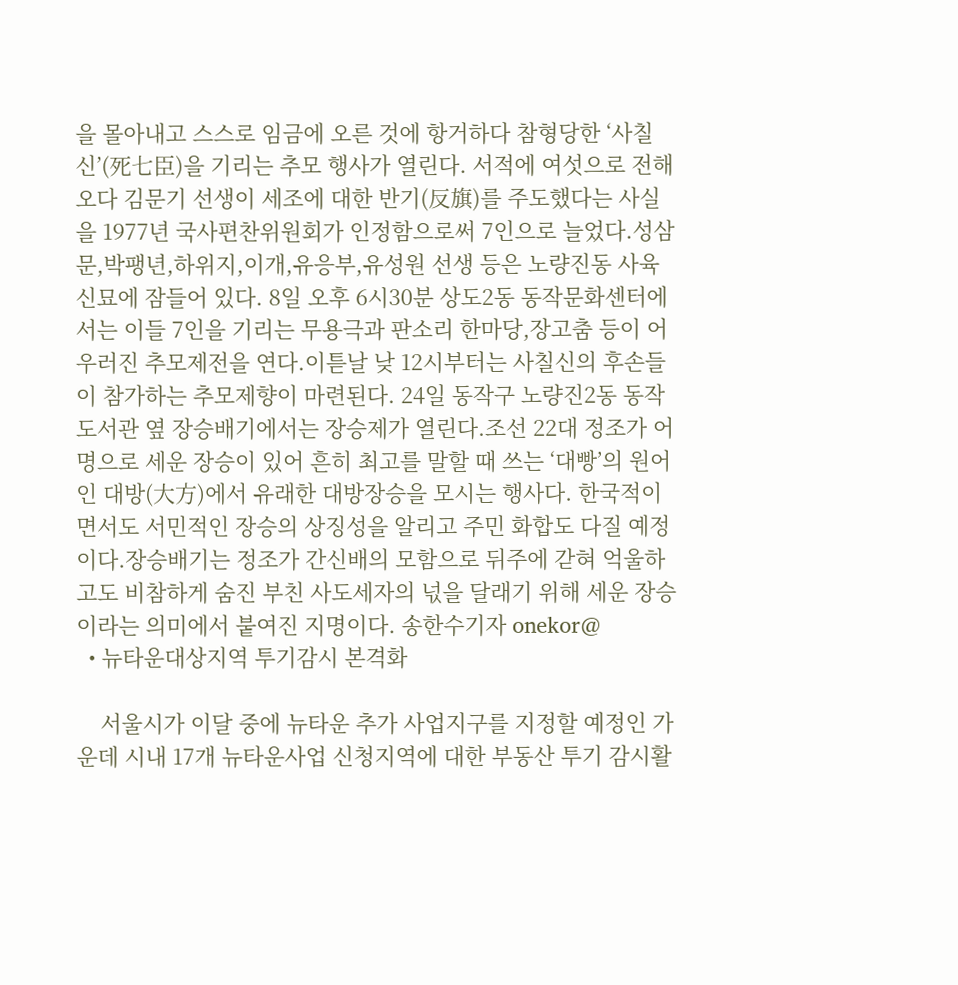을 몰아내고 스스로 임금에 오른 것에 항거하다 참형당한 ‘사칠신’(死七臣)을 기리는 추모 행사가 열린다. 서적에 여섯으로 전해오다 김문기 선생이 세조에 대한 반기(反旗)를 주도했다는 사실을 1977년 국사편찬위원회가 인정함으로써 7인으로 늘었다.성삼문,박팽년,하위지,이개,유응부,유성원 선생 등은 노량진동 사육신묘에 잠들어 있다. 8일 오후 6시30분 상도2동 동작문화센터에서는 이들 7인을 기리는 무용극과 판소리 한마당,장고춤 등이 어우러진 추모제전을 연다.이튿날 낮 12시부터는 사칠신의 후손들이 참가하는 추모제향이 마련된다. 24일 동작구 노량진2동 동작도서관 옆 장승배기에서는 장승제가 열린다.조선 22대 정조가 어명으로 세운 장승이 있어 흔히 최고를 말할 때 쓰는 ‘대빵’의 원어인 대방(大方)에서 유래한 대방장승을 모시는 행사다. 한국적이면서도 서민적인 장승의 상징성을 알리고 주민 화합도 다질 예정이다.장승배기는 정조가 간신배의 모함으로 뒤주에 갇혀 억울하고도 비참하게 숨진 부친 사도세자의 넋을 달래기 위해 세운 장승이라는 의미에서 붙여진 지명이다. 송한수기자 onekor@
  • 뉴타운대상지역 투기감시 본격화

    서울시가 이달 중에 뉴타운 추가 사업지구를 지정할 예정인 가운데 시내 17개 뉴타운사업 신청지역에 대한 부동산 투기 감시활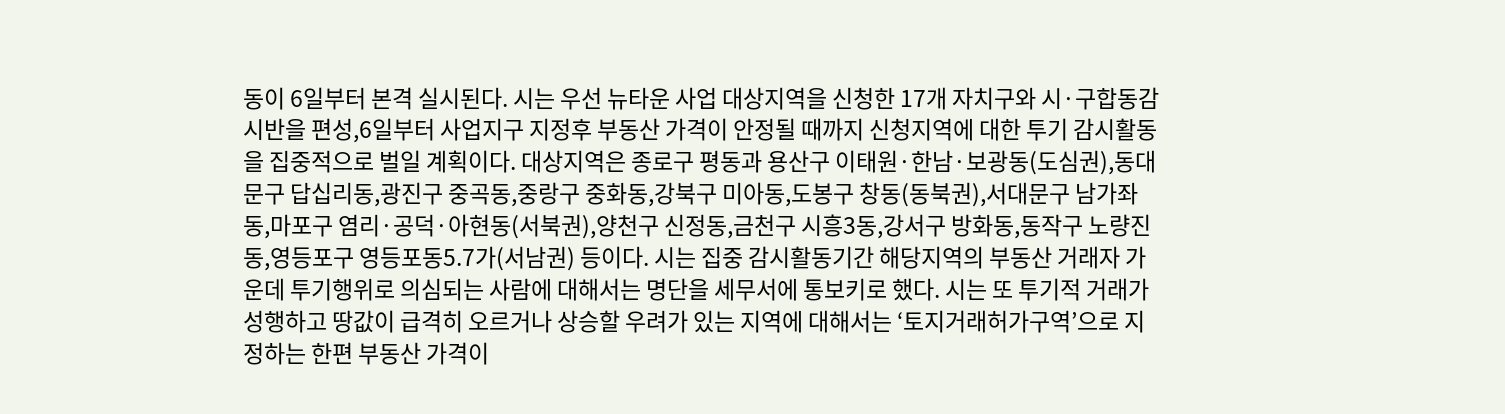동이 6일부터 본격 실시된다. 시는 우선 뉴타운 사업 대상지역을 신청한 17개 자치구와 시·구합동감시반을 편성,6일부터 사업지구 지정후 부동산 가격이 안정될 때까지 신청지역에 대한 투기 감시활동을 집중적으로 벌일 계획이다. 대상지역은 종로구 평동과 용산구 이태원·한남·보광동(도심권),동대문구 답십리동,광진구 중곡동,중랑구 중화동,강북구 미아동,도봉구 창동(동북권),서대문구 남가좌동,마포구 염리·공덕·아현동(서북권),양천구 신정동,금천구 시흥3동,강서구 방화동,동작구 노량진동,영등포구 영등포동5.7가(서남권) 등이다. 시는 집중 감시활동기간 해당지역의 부동산 거래자 가운데 투기행위로 의심되는 사람에 대해서는 명단을 세무서에 통보키로 했다. 시는 또 투기적 거래가 성행하고 땅값이 급격히 오르거나 상승할 우려가 있는 지역에 대해서는 ‘토지거래허가구역’으로 지정하는 한편 부동산 가격이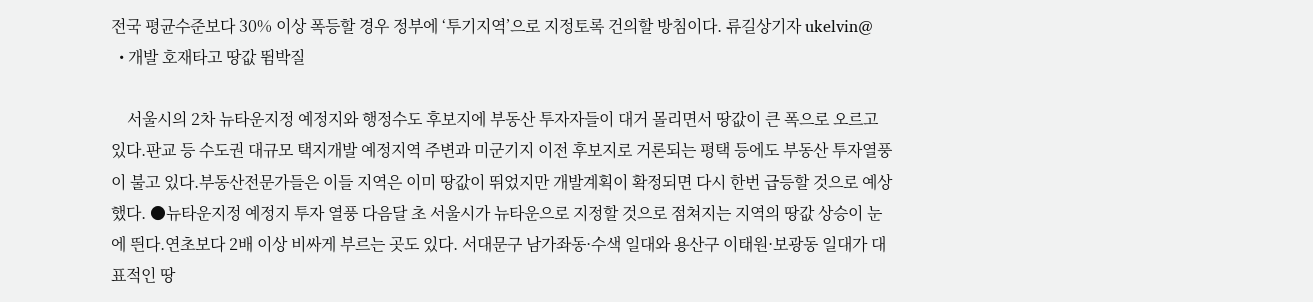전국 평균수준보다 30% 이상 폭등할 경우 정부에 ‘투기지역’으로 지정토록 건의할 방침이다. 류길상기자 ukelvin@
  • 개발 호재타고 땅값 뜀박질

    서울시의 2차 뉴타운지정 예정지와 행정수도 후보지에 부동산 투자자들이 대거 몰리면서 땅값이 큰 폭으로 오르고 있다.판교 등 수도권 대규모 택지개발 예정지역 주변과 미군기지 이전 후보지로 거론되는 평택 등에도 부동산 투자열풍이 불고 있다.부동산전문가들은 이들 지역은 이미 땅값이 뛰었지만 개발계획이 확정되면 다시 한번 급등할 것으로 예상했다. ●뉴타운지정 예정지 투자 열풍 다음달 초 서울시가 뉴타운으로 지정할 것으로 점쳐지는 지역의 땅값 상승이 눈에 띈다.연초보다 2배 이상 비싸게 부르는 곳도 있다. 서대문구 남가좌동·수색 일대와 용산구 이태원·보광동 일대가 대표적인 땅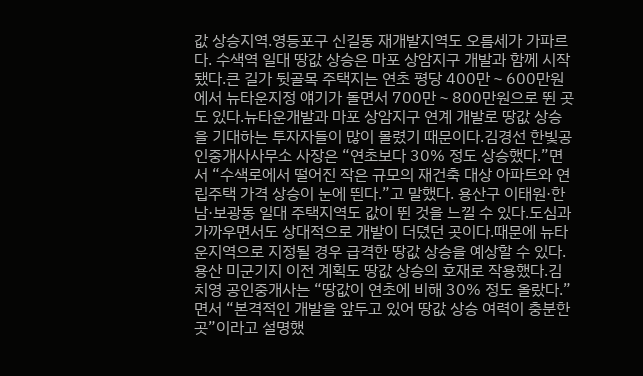값 상승지역.영등포구 신길동 재개발지역도 오름세가 가파르다. 수색역 일대 땅값 상승은 마포 상암지구 개발과 함께 시작됐다.큰 길가 뒷골목 주택지는 연초 평당 400만∼600만원에서 뉴타운지정 얘기가 돌면서 700만∼800만원으로 뛴 곳도 있다.뉴타운개발과 마포 상암지구 연계 개발로 땅값 상승을 기대하는 투자자들이 많이 몰렸기 때문이다.김경선 한빛공인중개사사무소 사장은 “연초보다 30% 정도 상승했다.”면서 “수색로에서 떨어진 작은 규모의 재건축 대상 아파트와 연립주택 가격 상승이 눈에 띈다.”고 말했다. 용산구 이태원·한남·보광동 일대 주택지역도 값이 뛴 것을 느낄 수 있다.도심과 가까우면서도 상대적으로 개발이 더뎠던 곳이다.때문에 뉴타운지역으로 지정될 경우 급격한 땅값 상승을 예상할 수 있다.용산 미군기지 이전 계획도 땅값 상승의 호재로 작용했다.김치영 공인중개사는 “땅값이 연초에 비해 30% 정도 올랐다.”면서 “본격적인 개발을 앞두고 있어 땅값 상승 여력이 충분한 곳”이라고 설명했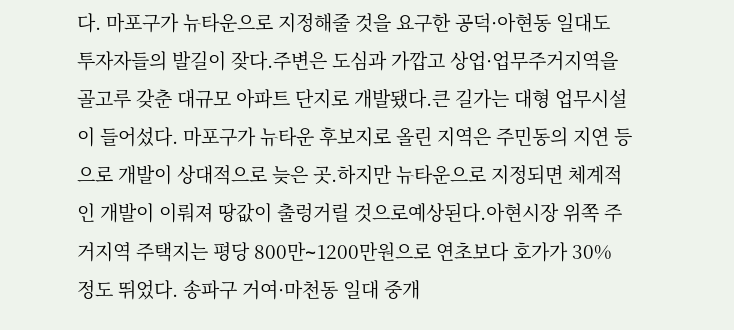다. 마포구가 뉴타운으로 지정해줄 것을 요구한 공덕·아현동 일대도 투자자들의 발길이 잦다.주변은 도심과 가깝고 상업·업무주거지역을 골고루 갖춘 대규모 아파트 단지로 개발됐다.큰 길가는 대형 업무시설이 들어섰다. 마포구가 뉴타운 후보지로 올린 지역은 주민동의 지연 등으로 개발이 상대적으로 늦은 곳.하지만 뉴타운으로 지정되면 체계적인 개발이 이뤄져 땅값이 출렁거릴 것으로예상된다.아현시장 위쪽 주거지역 주택지는 평당 800만∼1200만원으로 연초보다 호가가 30% 정도 뛰었다. 송파구 거여·마천동 일대 중개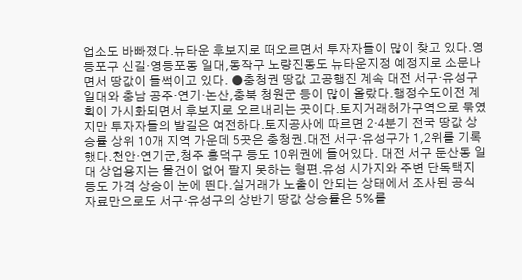업소도 바빠졌다.뉴타운 후보지로 떠오르면서 투자자들이 많이 찾고 있다.영등포구 신길·영등포동 일대,동작구 노량진동도 뉴타운지정 예정지로 소문나면서 땅값이 들썩이고 있다. ●충청권 땅값 고공행진 계속 대전 서구·유성구 일대와 충남 공주·연기·논산,충북 청원군 등이 많이 올랐다.행정수도이전 계획이 가시화되면서 후보지로 오르내리는 곳이다.토지거래허가구역으로 묶였지만 투자자들의 발길은 여전하다.토지공사에 따르면 2·4분기 전국 땅값 상승률 상위 10개 지역 가운데 5곳은 충청권.대전 서구·유성구가 1,2위를 기록했다.천안·연기군,청주 흥덕구 등도 10위권에 들어있다. 대전 서구 둔산동 일대 상업용지는 물건이 없어 팔지 못하는 형편.유성 시가지와 주변 단독택지 등도 가격 상승이 눈에 띈다.실거래가 노출이 안되는 상태에서 조사된 공식 자료만으로도 서구·유성구의 상반기 땅값 상승률은 5%를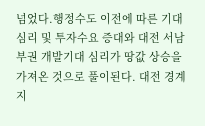넘었다.행정수도 이전에 따른 기대심리 및 투자수요 증대와 대전 서남부권 개발기대 심리가 땅값 상승을 가져온 것으로 풀이된다. 대전 경계지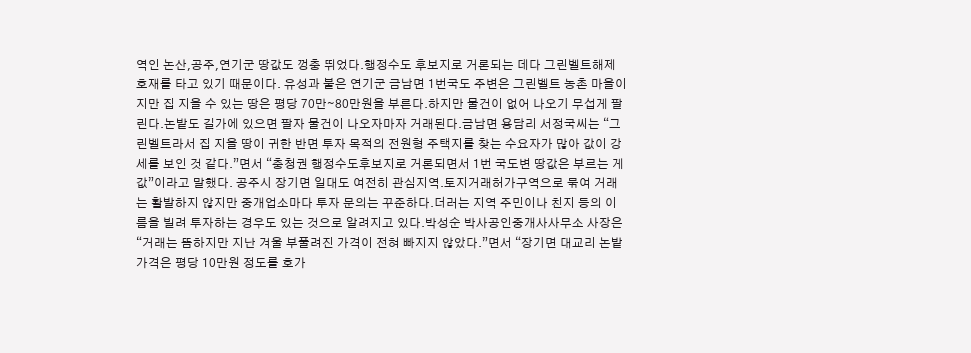역인 논산,공주,연기군 땅값도 껑충 뛰었다.행정수도 후보지로 거론되는 데다 그린벨트해제 호재를 타고 있기 때문이다. 유성과 붙은 연기군 금남면 1번국도 주변은 그린벨트 농촌 마을이지만 집 지을 수 있는 땅은 평당 70만∼80만원을 부른다.하지만 물건이 없어 나오기 무섭게 팔린다.논밭도 길가에 있으면 팔자 물건이 나오자마자 거래된다.금남면 용담리 서정국씨는 “그린벨트라서 집 지을 땅이 귀한 반면 투자 목적의 전원형 주택지를 찾는 수요자가 많아 값이 강세를 보인 것 같다.”면서 “충청권 행정수도후보지로 거론되면서 1번 국도변 땅값은 부르는 게 값”이라고 말했다. 공주시 장기면 일대도 여전히 관심지역.토지거래허가구역으로 묶여 거래는 활발하지 않지만 중개업소마다 투자 문의는 꾸준하다.더러는 지역 주민이나 친지 등의 이름을 빌려 투자하는 경우도 있는 것으로 알려지고 있다.박성순 박사공인중개사사무소 사장은 “거래는 뜸하지만 지난 겨울 부풀려진 가격이 전혀 빠지지 않았다.”면서 “장기면 대교리 논밭 가격은 평당 10만원 정도를 호가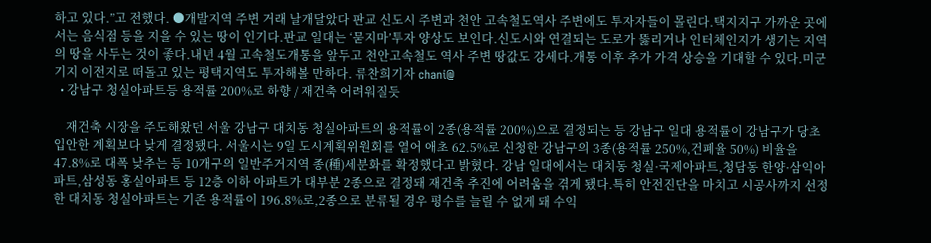하고 있다.”고 전했다. ●개발지역 주변 거래 날개달았다 판교 신도시 주변과 천안 고속철도역사 주변에도 투자자들이 몰린다.택지지구 가까운 곳에서는 음식점 등을 지을 수 있는 땅이 인기다.판교 일대는 ‘묻지마’투자 양상도 보인다.신도시와 연결되는 도로가 뚫리거나 인터체인지가 생기는 지역의 땅을 사두는 것이 좋다.내년 4월 고속철도개통을 앞두고 천안고속철도 역사 주변 땅값도 강세다.개통 이후 추가 가격 상승을 기대할 수 있다.미군기지 이전지로 떠돌고 있는 평택지역도 투자해볼 만하다. 류찬희기자 chani@
  • 강남구 청실아파트등 용적률 200%로 하향 / 재건축 어려워질듯

    재건축 시장을 주도해왔던 서울 강남구 대치동 청실아파트의 용적률이 2종(용적률 200%)으로 결정되는 등 강남구 일대 용적률이 강남구가 당초 입안한 계획보다 낮게 결정됐다. 서울시는 9일 도시계획위원회를 열어 애초 62.5%로 신청한 강남구의 3종(용적률 250%,건폐율 50%) 비율을 47.8%로 대폭 낮추는 등 10개구의 일반주거지역 종(種)세분화를 확정했다고 밝혔다. 강남 일대에서는 대치동 청실·국제아파트,청담동 한양·삼익아파트,삼성동 홍실아파트 등 12층 이하 아파트가 대부분 2종으로 결정돼 재건축 추진에 어려움을 겪게 됐다.특히 안전진단을 마치고 시공사까지 선정한 대치동 청실아파트는 기존 용적률이 196.8%로,2종으로 분류될 경우 평수를 늘릴 수 없게 돼 수익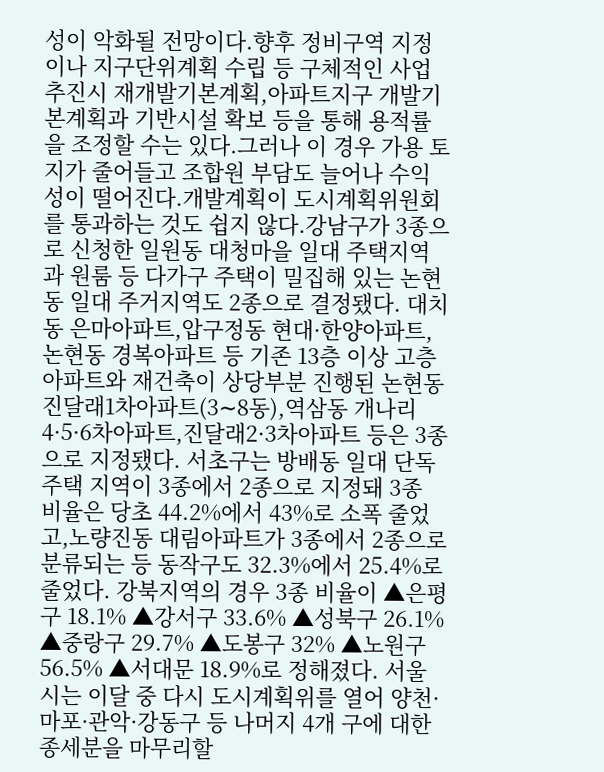성이 악화될 전망이다.향후 정비구역 지정이나 지구단위계획 수립 등 구체적인 사업 추진시 재개발기본계획,아파트지구 개발기본계획과 기반시설 확보 등을 통해 용적률을 조정할 수는 있다.그러나 이 경우 가용 토지가 줄어들고 조합원 부담도 늘어나 수익성이 떨어진다.개발계획이 도시계획위원회를 통과하는 것도 쉽지 않다.강남구가 3종으로 신청한 일원동 대청마을 일대 주택지역과 원룸 등 다가구 주택이 밀집해 있는 논현동 일대 주거지역도 2종으로 결정됐다. 대치동 은마아파트,압구정동 현대·한양아파트,논현동 경복아파트 등 기존 13층 이상 고층 아파트와 재건축이 상당부분 진행된 논현동 진달래1차아파트(3∼8동),역삼동 개나리4·5·6차아파트,진달래2·3차아파트 등은 3종으로 지정됐다. 서초구는 방배동 일대 단독주택 지역이 3종에서 2종으로 지정돼 3종 비율은 당초 44.2%에서 43%로 소폭 줄었고,노량진동 대림아파트가 3종에서 2종으로 분류되는 등 동작구도 32.3%에서 25.4%로 줄었다. 강북지역의 경우 3종 비율이 ▲은평구 18.1% ▲강서구 33.6% ▲성북구 26.1% ▲중랑구 29.7% ▲도봉구 32% ▲노원구 56.5% ▲서대문 18.9%로 정해졌다. 서울시는 이달 중 다시 도시계획위를 열어 양천·마포·관악·강동구 등 나머지 4개 구에 대한 종세분을 마무리할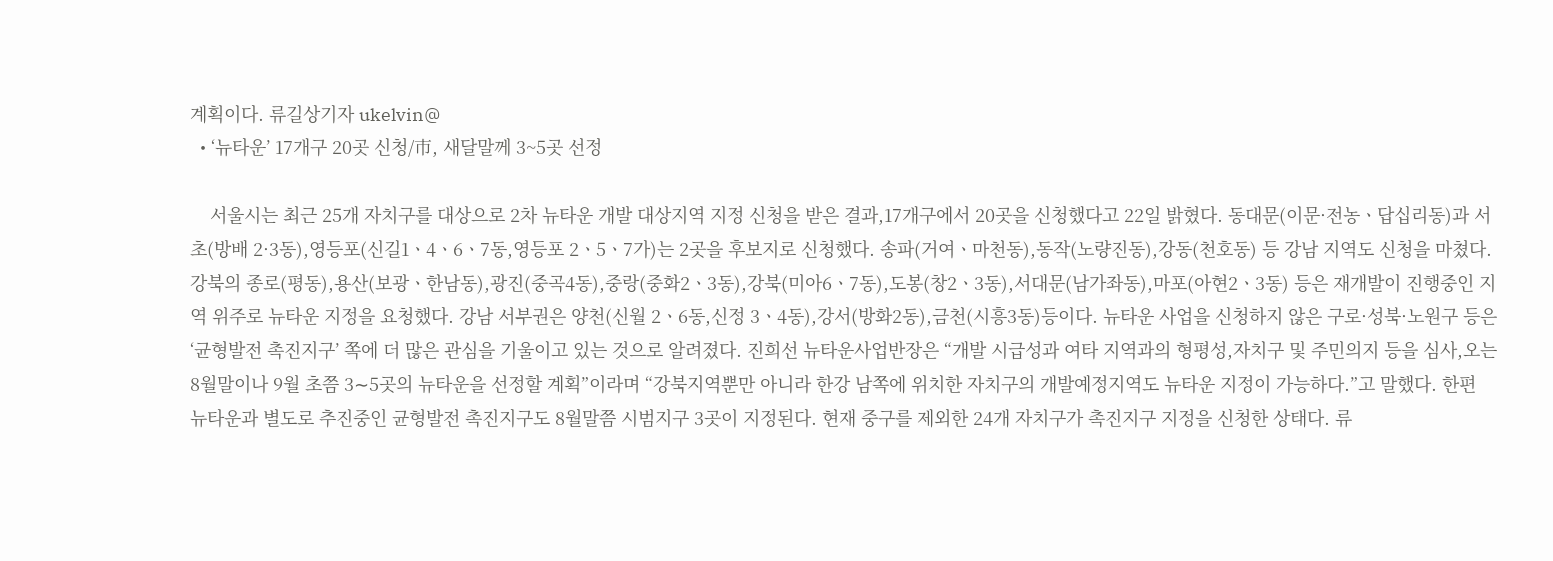계획이다. 류길상기자 ukelvin@
  • ‘뉴타운’ 17개구 20곳 신청/市, 새달말께 3~5곳 선정

    서울시는 최근 25개 자치구를 대상으로 2차 뉴타운 개발 대상지역 지정 신청을 받은 결과,17개구에서 20곳을 신청했다고 22일 밝혔다. 동대문(이문·전농ㆍ답십리동)과 서초(방배 2·3동),영등포(신길1ㆍ4ㆍ6ㆍ7동,영등포 2ㆍ5ㆍ7가)는 2곳을 후보지로 신청했다. 송파(거여ㆍ마천동),동작(노량진동),강동(천호동) 등 강남 지역도 신청을 마쳤다. 강북의 종로(평동),용산(보광ㆍ한남동),광진(중곡4동),중랑(중화2ㆍ3동),강북(미아6ㆍ7동),도봉(창2ㆍ3동),서대문(남가좌동),마포(아현2ㆍ3동) 등은 재개발이 진행중인 지역 위주로 뉴타운 지정을 요청했다. 강남 서부권은 양천(신월 2ㆍ6동,신정 3ㆍ4동),강서(방화2동),금천(시흥3동)등이다. 뉴타운 사업을 신청하지 않은 구로·성북·노원구 등은 ‘균형발전 촉진지구’ 쪽에 더 많은 관심을 기울이고 있는 것으로 알려졌다. 진희선 뉴타운사업반장은 “개발 시급성과 여타 지역과의 형평성,자치구 및 주민의지 등을 심사,오는 8월말이나 9월 초쯤 3∼5곳의 뉴타운을 선정할 계획”이라며 “강북지역뿐만 아니라 한강 남쪽에 위치한 자치구의 개발예정지역도 뉴타운 지정이 가능하다.”고 말했다. 한편 뉴타운과 별도로 추진중인 균형발전 촉진지구도 8월말쯤 시범지구 3곳이 지정된다. 현재 중구를 제외한 24개 자치구가 촉진지구 지정을 신청한 상태다. 류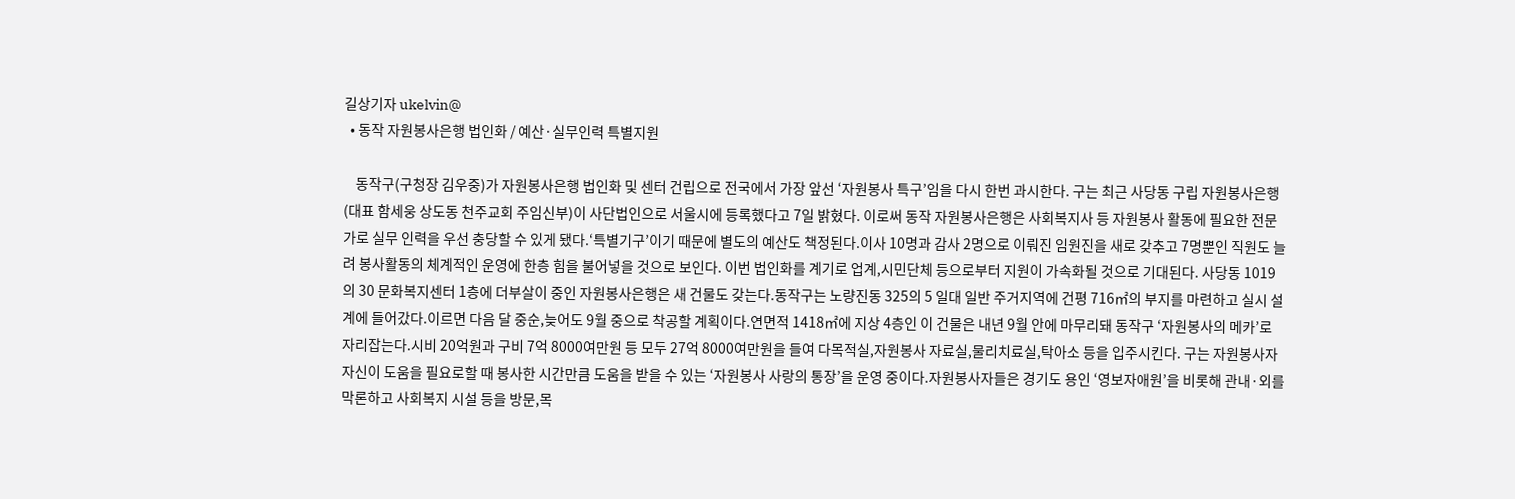길상기자 ukelvin@
  • 동작 자원봉사은행 법인화 / 예산·실무인력 특별지원

    동작구(구청장 김우중)가 자원봉사은행 법인화 및 센터 건립으로 전국에서 가장 앞선 ‘자원봉사 특구’임을 다시 한번 과시한다. 구는 최근 사당동 구립 자원봉사은행(대표 함세웅 상도동 천주교회 주임신부)이 사단법인으로 서울시에 등록했다고 7일 밝혔다. 이로써 동작 자원봉사은행은 사회복지사 등 자원봉사 활동에 필요한 전문가로 실무 인력을 우선 충당할 수 있게 됐다.‘특별기구’이기 때문에 별도의 예산도 책정된다.이사 10명과 감사 2명으로 이뤄진 임원진을 새로 갖추고 7명뿐인 직원도 늘려 봉사활동의 체계적인 운영에 한층 힘을 불어넣을 것으로 보인다. 이번 법인화를 계기로 업계,시민단체 등으로부터 지원이 가속화될 것으로 기대된다. 사당동 1019의 30 문화복지센터 1층에 더부살이 중인 자원봉사은행은 새 건물도 갖는다.동작구는 노량진동 325의 5 일대 일반 주거지역에 건평 716㎡의 부지를 마련하고 실시 설계에 들어갔다.이르면 다음 달 중순,늦어도 9월 중으로 착공할 계획이다.연면적 1418㎡에 지상 4층인 이 건물은 내년 9월 안에 마무리돼 동작구 ‘자원봉사의 메카’로 자리잡는다.시비 20억원과 구비 7억 8000여만원 등 모두 27억 8000여만원을 들여 다목적실,자원봉사 자료실,물리치료실,탁아소 등을 입주시킨다. 구는 자원봉사자 자신이 도움을 필요로할 때 봉사한 시간만큼 도움을 받을 수 있는 ‘자원봉사 사랑의 통장’을 운영 중이다.자원봉사자들은 경기도 용인 ‘영보자애원’을 비롯해 관내·외를 막론하고 사회복지 시설 등을 방문,목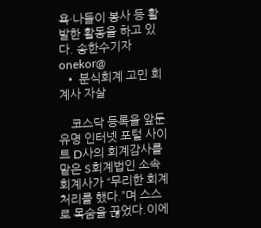욕·나들이 봉사 등 활발한 활동을 하고 있다. 송한수기자 onekor@
  • 분식회계 고민 회계사 자살

    코스닥 등록을 앞둔 유명 인터넷 포털 사이트 D사의 회계감사를 맡은 S회계법인 소속 회계사가 “무리한 회계처리를 했다.”며 스스로 목숨을 끊었다.이에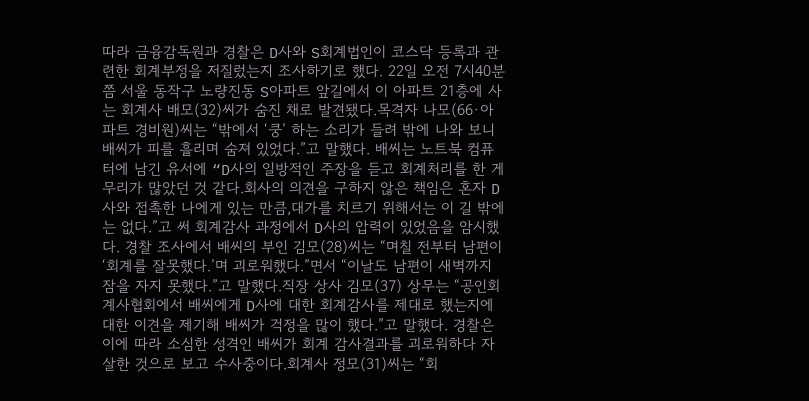따라 금융감독원과 경찰은 D사와 S회계법인이 코스닥 등록과 관련한 회계부정을 저질렀는지 조사하기로 했다. 22일 오전 7시40분쯤 서울 동작구 노량진동 S아파트 앞길에서 이 아파트 21층에 사는 회계사 배모(32)씨가 숨진 채로 발견됐다.목격자 나모(66·아파트 경비원)씨는 “밖에서 ‘쿵’ 하는 소리가 들려 밖에 나와 보니 배씨가 피를 흘리며 숨져 있었다.”고 말했다. 배씨는 노트북 컴퓨터에 남긴 유서에 “D사의 일방적인 주장을 듣고 회계처리를 한 게 무리가 많았던 것 같다.회사의 의견을 구하지 않은 책임은 혼자 D사와 접촉한 나에게 있는 만큼,대가를 치르기 위해서는 이 길 밖에는 없다.”고 써 회계감사 과정에서 D사의 압력이 있었음을 암시했다. 경찰 조사에서 배씨의 부인 김모(28)씨는 “며칠 전부터 남편이 ‘회계를 잘못했다.’며 괴로워했다.”면서 “이날도 남편이 새벽까지 잠을 자지 못했다.”고 말했다.직장 상사 김모(37) 상무는 “공인회계사협회에서 배씨에게 D사에 대한 회계감사를 제대로 했는지에 대한 이견을 제기해 배씨가 걱정을 많이 했다.”고 말했다. 경찰은 이에 따라 소심한 성격인 배씨가 회계 감사결과를 괴로워하다 자살한 것으로 보고 수사중이다.회계사 정모(31)씨는 “회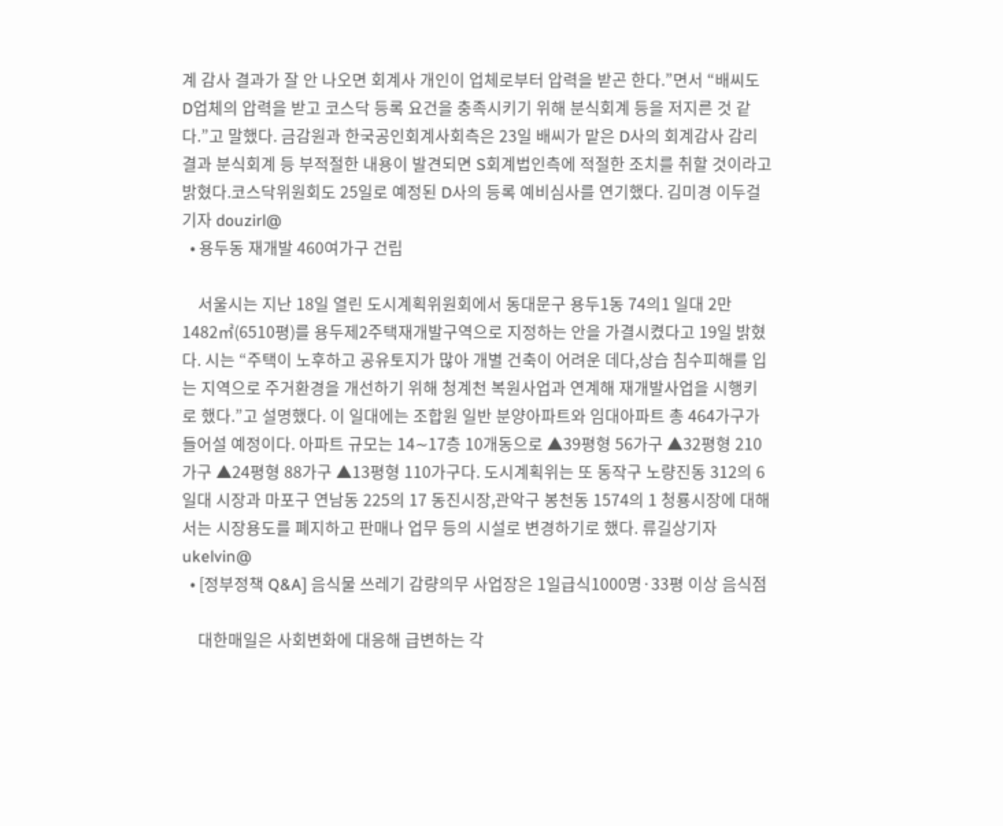계 감사 결과가 잘 안 나오면 회계사 개인이 업체로부터 압력을 받곤 한다.”면서 “배씨도 D업체의 압력을 받고 코스닥 등록 요건을 충족시키기 위해 분식회계 등을 저지른 것 같다.”고 말했다. 금감원과 한국공인회계사회측은 23일 배씨가 맡은 D사의 회계감사 감리 결과 분식회계 등 부적절한 내용이 발견되면 S회계법인측에 적절한 조치를 취할 것이라고 밝혔다.코스닥위원회도 25일로 예정된 D사의 등록 예비심사를 연기했다. 김미경 이두걸기자 douzirl@
  • 용두동 재개발 460여가구 건립

    서울시는 지난 18일 열린 도시계획위원회에서 동대문구 용두1동 74의1 일대 2만 1482㎡(6510평)를 용두제2주택재개발구역으로 지정하는 안을 가결시켰다고 19일 밝혔다. 시는 “주택이 노후하고 공유토지가 많아 개별 건축이 어려운 데다,상습 침수피해를 입는 지역으로 주거환경을 개선하기 위해 청계천 복원사업과 연계해 재개발사업을 시행키로 했다.”고 설명했다. 이 일대에는 조합원 일반 분양아파트와 임대아파트 총 464가구가 들어설 예정이다. 아파트 규모는 14∼17층 10개동으로 ▲39평형 56가구 ▲32평형 210가구 ▲24평형 88가구 ▲13평형 110가구다. 도시계획위는 또 동작구 노량진동 312의 6 일대 시장과 마포구 연남동 225의 17 동진시장,관악구 봉천동 1574의 1 청룡시장에 대해서는 시장용도를 폐지하고 판매나 업무 등의 시설로 변경하기로 했다. 류길상기자 ukelvin@
  • [정부정책 Q&A] 음식물 쓰레기 감량의무 사업장은 1일급식1000명·33평 이상 음식점

    대한매일은 사회변화에 대응해 급변하는 각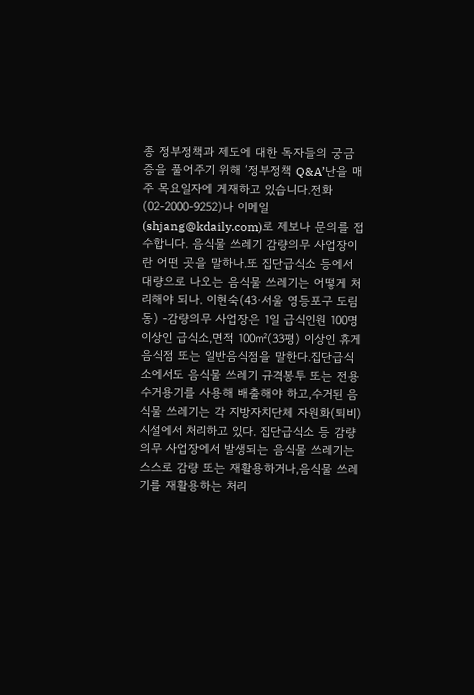종 정부정책과 제도에 대한 독자들의 궁금증을 풀어주기 위해 ‘정부정책 Q&A’난을 매주 목요일자에 게재하고 있습니다.전화(02-2000-9252)나 이메일(shjang@kdaily.com)로 제보나 문의를 접수합니다. 음식물 쓰레기 감량의무 사업장이란 어떤 곳을 말하나.또 집단급식소 등에서 대량으로 나오는 음식물 쓰레기는 어떻게 처리해야 되나. 이현숙(43·서울 영등포구 도림동) -감량의무 사업장은 1일 급식인원 100명 이상인 급식소,면적 100㎡(33평) 이상인 휴게음식점 또는 일반음식점을 말한다.집단급식소에서도 음식물 쓰레기 규격봉투 또는 전용 수거용기를 사용해 배출해야 하고,수거된 음식물 쓰레기는 각 지방자치단체 자원화(퇴비) 시설에서 처리하고 있다. 집단급식소 등 감량의무 사업장에서 발생되는 음식물 쓰레기는 스스로 감량 또는 재활용하거나,음식물 쓰레기를 재활용하는 처리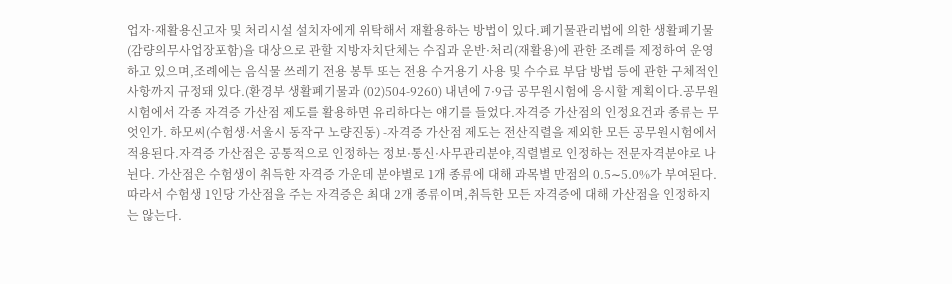업자·재활용신고자 및 처리시설 설치자에게 위탁해서 재활용하는 방법이 있다.폐기물관리법에 의한 생활폐기물(감량의무사업장포함)을 대상으로 관할 지방자치단체는 수집과 운반·처리(재활용)에 관한 조례를 제정하여 운영하고 있으며,조례에는 음식물 쓰레기 전용 봉투 또는 전용 수거용기 사용 및 수수료 부담 방법 등에 관한 구체적인 사항까지 규정돼 있다.(환경부 생활폐기물과 (02)504-9260) 내년에 7·9급 공무원시험에 응시할 계획이다.공무원시험에서 각종 자격증 가산점 제도를 활용하면 유리하다는 얘기를 들었다.자격증 가산점의 인정요건과 종류는 무엇인가. 하모씨(수험생·서울시 동작구 노량진동) -자격증 가산점 제도는 전산직렬을 제외한 모든 공무원시험에서 적용된다.자격증 가산점은 공통적으로 인정하는 정보·통신·사무관리분야,직렬별로 인정하는 전문자격분야로 나뉜다. 가산점은 수험생이 취득한 자격증 가운데 분야별로 1개 종류에 대해 과목별 만점의 0.5∼5.0%가 부여된다.따라서 수험생 1인당 가산점을 주는 자격증은 최대 2개 종류이며,취득한 모든 자격증에 대해 가산점을 인정하지는 않는다.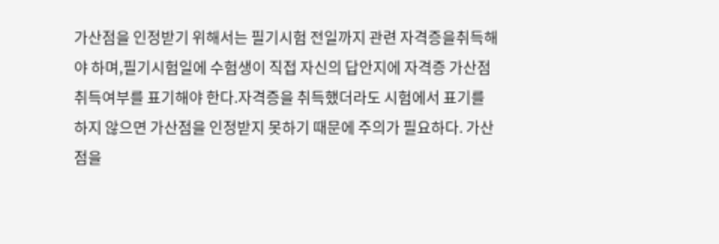가산점을 인정받기 위해서는 필기시험 전일까지 관련 자격증을취득해야 하며,필기시험일에 수험생이 직접 자신의 답안지에 자격증 가산점 취득여부를 표기해야 한다.자격증을 취득했더라도 시험에서 표기를 하지 않으면 가산점을 인정받지 못하기 때문에 주의가 필요하다. 가산점을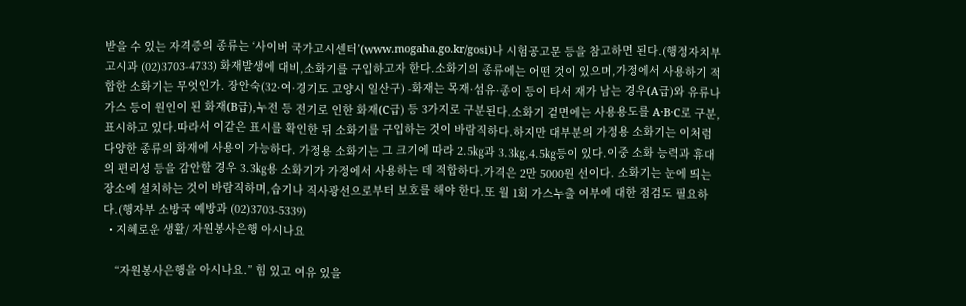받을 수 있는 자격증의 종류는 ‘사이버 국가고시센터’(www.mogaha.go.kr/gosi)나 시험공고문 등을 참고하면 된다.(행정자치부 고시과 (02)3703-4733) 화재발생에 대비,소화기를 구입하고자 한다.소화기의 종류에는 어떤 것이 있으며,가정에서 사용하기 적합한 소화기는 무엇인가. 장안숙(32·여·경기도 고양시 일산구) -화재는 목재·섬유·종이 등이 타서 재가 남는 경우(A급)와 유류나 가스 등이 원인이 된 화재(B급),누전 등 전기로 인한 화재(C급) 등 3가지로 구분된다.소화기 겉면에는 사용용도를 A·B·C로 구분,표시하고 있다.따라서 이같은 표시를 확인한 뒤 소화기를 구입하는 것이 바람직하다.하지만 대부분의 가정용 소화기는 이처럼 다양한 종류의 화재에 사용이 가능하다. 가정용 소화기는 그 크기에 따라 2.5㎏과 3.3㎏,4.5㎏등이 있다.이중 소화 능력과 휴대의 편리성 등을 감안할 경우 3.3㎏용 소화기가 가정에서 사용하는 데 적합하다.가격은 2만 5000원 선이다. 소화기는 눈에 띄는 장소에 설치하는 것이 바람직하며,습기나 직사광선으로부터 보호를 해야 한다.또 월 1회 가스누출 여부에 대한 점검도 필요하다.(행자부 소방국 예방과 (02)3703-5339)
  • 지혜로운 생활/ 자원봉사은행 아시나요

    “자원봉사은행을 아시나요.” 힘 있고 여유 있을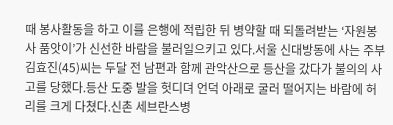때 봉사활동을 하고 이를 은행에 적립한 뒤 병약할 때 되돌려받는 ‘자원봉사 품앗이’가 신선한 바람을 불러일으키고 있다.서울 신대방동에 사는 주부 김효진(45)씨는 두달 전 남편과 함께 관악산으로 등산을 갔다가 불의의 사고를 당했다.등산 도중 발을 헛디뎌 언덕 아래로 굴러 떨어지는 바람에 허리를 크게 다쳤다.신촌 세브란스병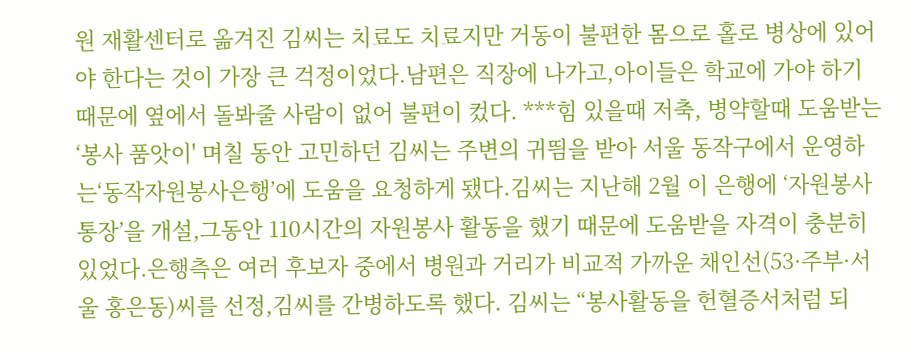원 재활센터로 옮겨진 김씨는 치료도 치료지만 거동이 불편한 몸으로 홀로 병상에 있어야 한다는 것이 가장 큰 걱정이었다.남편은 직장에 나가고,아이들은 학교에 가야 하기 때문에 옆에서 돌봐줄 사람이 없어 불편이 컸다. ***힘 있을때 저축, 병약할때 도움받는 ‘봉사 품앗이' 며칠 동안 고민하던 김씨는 주변의 귀띔을 받아 서울 동작구에서 운영하는‘동작자원봉사은행’에 도움을 요청하게 됐다.김씨는 지난해 2월 이 은행에 ‘자원봉사 통장’을 개설,그동안 110시간의 자원봉사 활동을 했기 때문에 도움받을 자격이 충분히 있었다.은행측은 여러 후보자 중에서 병원과 거리가 비교적 가까운 채인선(53·주부·서울 홍은동)씨를 선정,김씨를 간병하도록 했다. 김씨는 “봉사활동을 헌혈증서처럼 되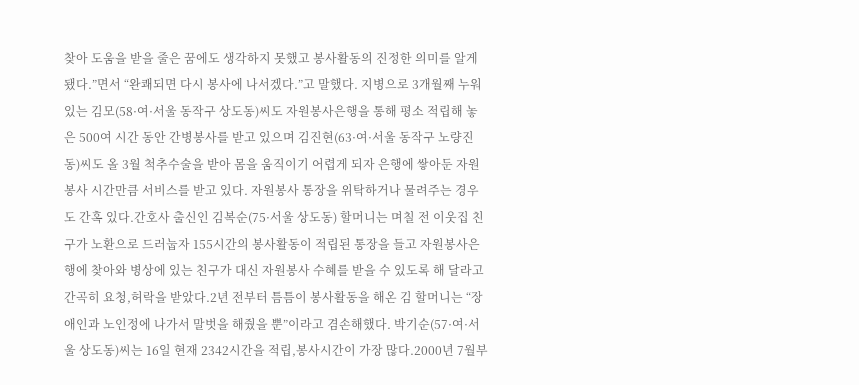찾아 도움을 받을 줄은 꿈에도 생각하지 못했고 봉사활동의 진정한 의미를 알게 됐다.”면서 “완쾌되면 다시 봉사에 나서겠다.”고 말했다. 지병으로 3개월째 누워 있는 김모(58·여·서울 동작구 상도동)씨도 자원봉사은행을 통해 평소 적립해 놓은 500여 시간 동안 간병봉사를 받고 있으며 김진현(63·여·서울 동작구 노량진동)씨도 올 3월 척추수술을 받아 몸을 움직이기 어렵게 되자 은행에 쌓아둔 자원봉사 시간만큼 서비스를 받고 있다. 자원봉사 통장을 위탁하거나 물려주는 경우도 간혹 있다.간호사 출신인 김복순(75·서울 상도동) 할머니는 며칠 전 이웃집 친구가 노환으로 드러눕자 155시간의 봉사활동이 적립된 통장을 들고 자원봉사은행에 찾아와 병상에 있는 친구가 대신 자원봉사 수혜를 받을 수 있도록 해 달라고 간곡히 요청,허락을 받았다.2년 전부터 틈틈이 봉사활동을 해온 김 할머니는 “장애인과 노인정에 나가서 말벗을 해줬을 뿐”이라고 겸손해했다. 박기순(57·여·서울 상도동)씨는 16일 현재 2342시간을 적립,봉사시간이 가장 많다.2000년 7월부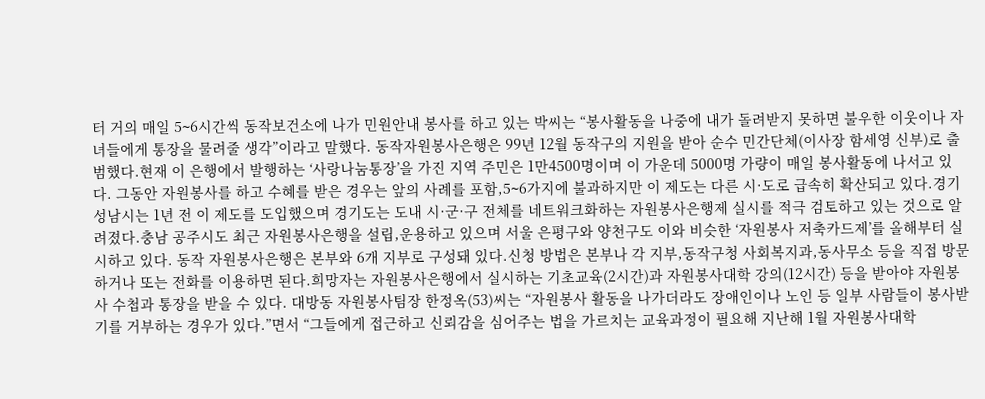터 거의 매일 5∼6시간씩 동작보건소에 나가 민원안내 봉사를 하고 있는 박씨는 “봉사활동을 나중에 내가 돌려받지 못하면 불우한 이웃이나 자녀들에게 통장을 물려줄 생각”이라고 말했다. 동작자원봉사은행은 99년 12월 동작구의 지원을 받아 순수 민간단체(이사장 함세영 신부)로 출범했다.현재 이 은행에서 발행하는 ‘사랑나눔통장’을 가진 지역 주민은 1만4500명이며 이 가운데 5000명 가량이 매일 봉사활동에 나서고 있다. 그동안 자원봉사를 하고 수혜를 받은 경우는 앞의 사례를 포함,5∼6가지에 불과하지만 이 제도는 다른 시·도로 급속히 확산되고 있다.경기 성남시는 1년 전 이 제도를 도입했으며 경기도는 도내 시·군·구 전체를 네트워크화하는 자원봉사은행제 실시를 적극 검토하고 있는 것으로 알려졌다.충남 공주시도 최근 자원봉사은행을 설립,운용하고 있으며 서울 은평구와 양천구도 이와 비슷한 ‘자원봉사 저축카드제’를 올해부터 실시하고 있다. 동작 자원봉사은행은 본부와 6개 지부로 구성돼 있다.신청 방법은 본부나 각 지부,동작구청 사회복지과,동사무소 등을 직접 방문하거나 또는 전화를 이용하면 된다.희망자는 자원봉사은행에서 실시하는 기초교육(2시간)과 자원봉사대학 강의(12시간) 등을 받아야 자원봉사 수첩과 통장을 받을 수 있다. 대방동 자원봉사팀장 한정옥(53)씨는 “자원봉사 활동을 나가더라도 장애인이나 노인 등 일부 사람들이 봉사받기를 거부하는 경우가 있다.”면서 “그들에게 접근하고 신뢰감을 심어주는 법을 가르치는 교육과정이 필요해 지난해 1월 자원봉사대학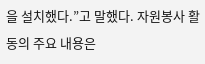을 설치했다.”고 말했다. 자원봉사 활동의 주요 내용은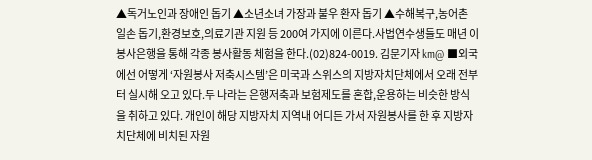▲독거노인과 장애인 돕기 ▲소년소녀 가장과 불우 환자 돕기 ▲수해복구,농어촌 일손 돕기,환경보호,의료기관 지원 등 200여 가지에 이른다.사법연수생들도 매년 이 봉사은행을 통해 각종 봉사활동 체험을 한다.(02)824-0019. 김문기자 km@ ■외국에선 어떻게 ‘자원봉사 저축시스템’은 미국과 스위스의 지방자치단체에서 오래 전부터 실시해 오고 있다.두 나라는 은행저축과 보험제도를 혼합,운용하는 비슷한 방식을 취하고 있다. 개인이 해당 지방자치 지역내 어디든 가서 자원봉사를 한 후 지방자치단체에 비치된 자원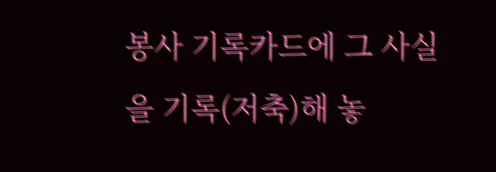봉사 기록카드에 그 사실을 기록(저축)해 놓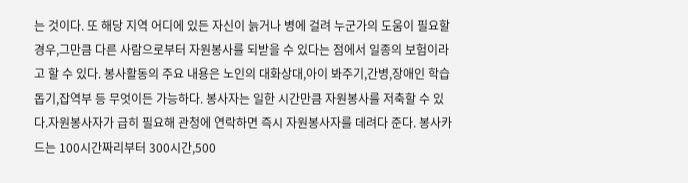는 것이다. 또 해당 지역 어디에 있든 자신이 늙거나 병에 걸려 누군가의 도움이 필요할 경우,그만큼 다른 사람으로부터 자원봉사를 되받을 수 있다는 점에서 일종의 보험이라고 할 수 있다. 봉사활동의 주요 내용은 노인의 대화상대,아이 봐주기,간병,장애인 학습돕기,잡역부 등 무엇이든 가능하다. 봉사자는 일한 시간만큼 자원봉사를 저축할 수 있다.자원봉사자가 급히 필요해 관청에 연락하면 즉시 자원봉사자를 데려다 준다. 봉사카드는 100시간짜리부터 300시간,500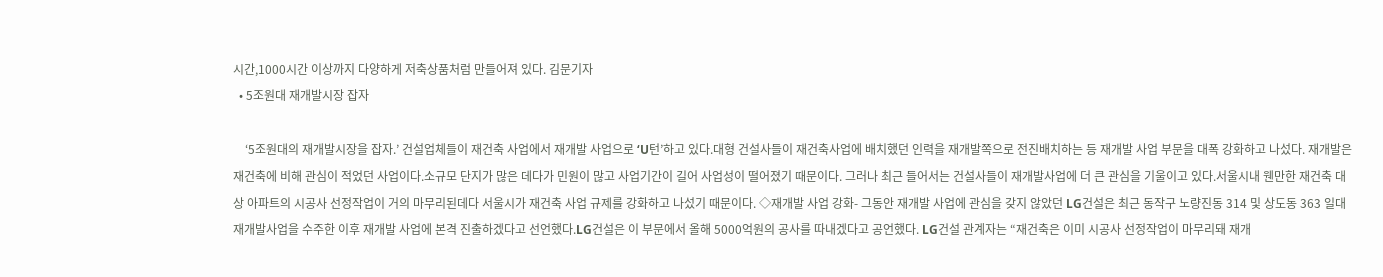시간,1000시간 이상까지 다양하게 저축상품처럼 만들어져 있다. 김문기자
  • 5조원대 재개발시장 잡자

    ‘5조원대의 재개발시장을 잡자.’ 건설업체들이 재건축 사업에서 재개발 사업으로 ‘U턴’하고 있다.대형 건설사들이 재건축사업에 배치했던 인력을 재개발쪽으로 전진배치하는 등 재개발 사업 부문을 대폭 강화하고 나섰다. 재개발은 재건축에 비해 관심이 적었던 사업이다.소규모 단지가 많은 데다가 민원이 많고 사업기간이 길어 사업성이 떨어졌기 때문이다. 그러나 최근 들어서는 건설사들이 재개발사업에 더 큰 관심을 기울이고 있다.서울시내 웬만한 재건축 대상 아파트의 시공사 선정작업이 거의 마무리된데다 서울시가 재건축 사업 규제를 강화하고 나섰기 때문이다. ◇재개발 사업 강화- 그동안 재개발 사업에 관심을 갖지 않았던 LG건설은 최근 동작구 노량진동 314 및 상도동 363 일대 재개발사업을 수주한 이후 재개발 사업에 본격 진출하겠다고 선언했다.LG건설은 이 부문에서 올해 5000억원의 공사를 따내겠다고 공언했다. LG건설 관계자는 “재건축은 이미 시공사 선정작업이 마무리돼 재개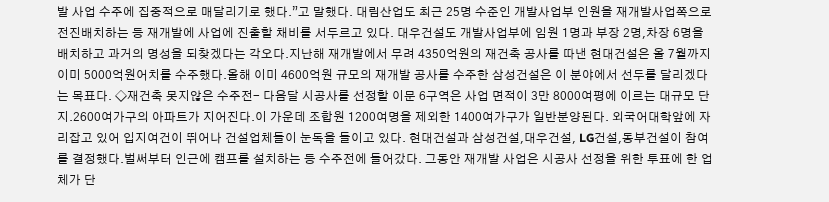발 사업 수주에 집중적으로 매달리기로 했다.”고 말했다. 대림산업도 최근 25명 수준인 개발사업부 인원을 재개발사업쪽으로 전진배치하는 등 재개발에 사업에 진출할 채비를 서두르고 있다. 대우건설도 개발사업부에 임원 1명과 부장 2명,차장 6명을 배치하고 과거의 명성을 되찾겠다는 각오다.지난해 재개발에서 무려 4350억원의 재건축 공사를 따낸 현대건설은 올 7월까지 이미 5000억원어치를 수주했다.올해 이미 4600억원 규모의 재개발 공사를 수주한 삼성건설은 이 분야에서 선두를 달리겠다는 목표다. ◇재건축 못지않은 수주전- 다음달 시공사를 선정할 이문 6구역은 사업 면적이 3만 8000여평에 이르는 대규모 단지.2600여가구의 아파트가 지어진다.이 가운데 조합원 1200여명을 제외한 1400여가구가 일반분양된다. 외국어대학앞에 자리잡고 있어 입지여건이 뛰어나 건설업체들이 눈독을 들이고 있다. 현대건설과 삼성건설,대우건설, LG건설,동부건설이 참여를 결정했다.벌써부터 인근에 캠프를 설치하는 등 수주전에 들어갔다. 그동안 재개발 사업은 시공사 선정을 위한 투표에 한 업체가 단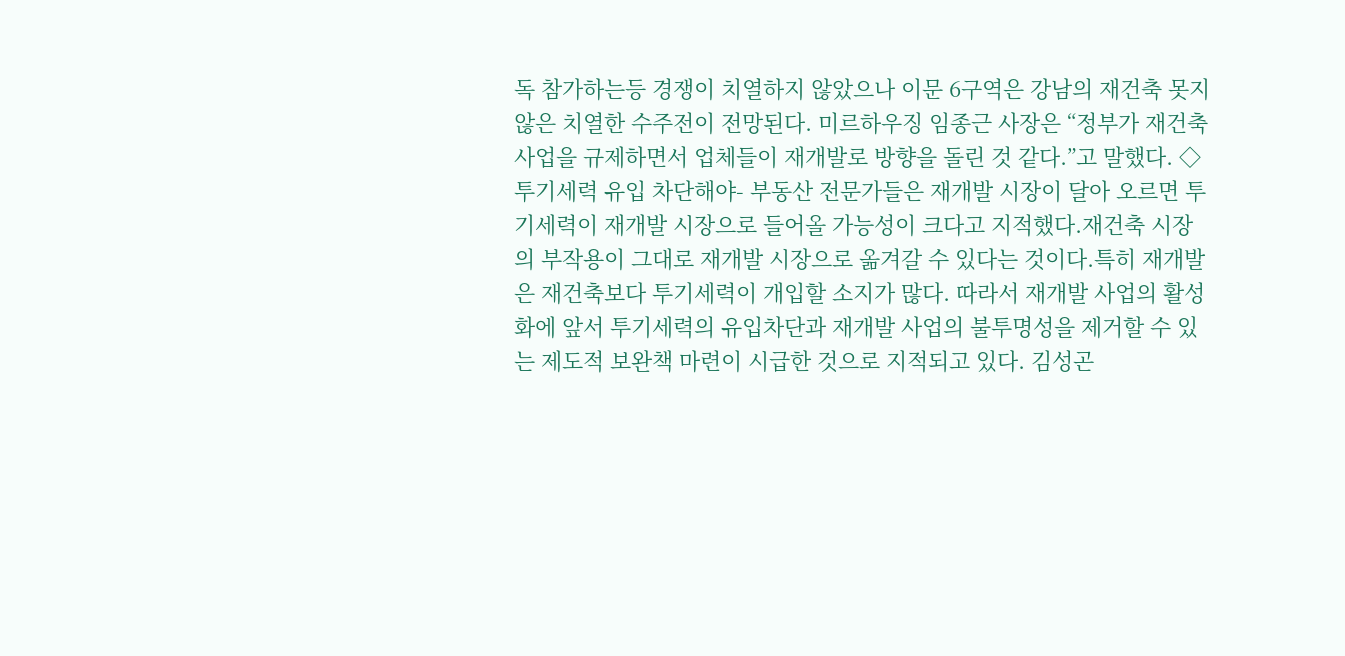독 참가하는등 경쟁이 치열하지 않았으나 이문 6구역은 강남의 재건축 못지않은 치열한 수주전이 전망된다. 미르하우징 임종근 사장은 “정부가 재건축 사업을 규제하면서 업체들이 재개발로 방향을 돌린 것 같다.”고 말했다. ◇투기세력 유입 차단해야- 부동산 전문가들은 재개발 시장이 달아 오르면 투기세력이 재개발 시장으로 들어올 가능성이 크다고 지적했다.재건축 시장의 부작용이 그대로 재개발 시장으로 옮겨갈 수 있다는 것이다.특히 재개발은 재건축보다 투기세력이 개입할 소지가 많다. 따라서 재개발 사업의 활성화에 앞서 투기세력의 유입차단과 재개발 사업의 불투명성을 제거할 수 있는 제도적 보완책 마련이 시급한 것으로 지적되고 있다. 김성곤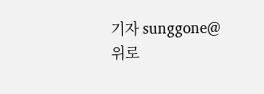기자 sunggone@
위로